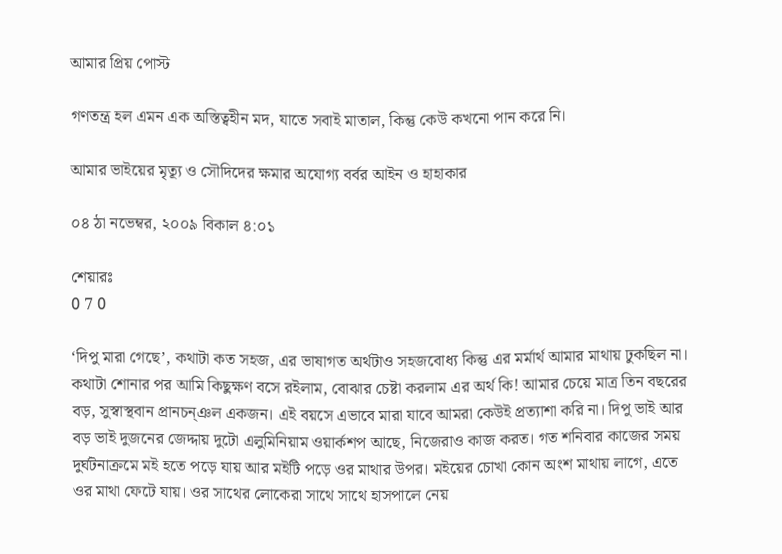আমার প্রিয় পোস্ট

গণতন্ত্র হল এমন এক অস্তিত্বহীন মদ, যাতে সবাই মাতাল, কিন্তু কেউ কখনো পান করে নি।

আমার ভাইয়ের মৃত্যূ ও সৌদিদের ক্ষমার অযোগ্য বর্বর আইন ও হাহাকার

০৪ ঠা নভেম্বর, ২০০৯ বিকাল ৪:০১

শেয়ারঃ
0 7 0

‘দিপু মারা গেছে’, কথাটা কত সহজ, এর ভাষাগত অর্থটাও সহজবোধ্য কিন্তু এর মর্মার্থ আমার মাথায় ঢুকছিল না। কথাটা শোনার পর আমি কিছুক্ষণ বসে রইলাম, বোঝার চেষ্টা করলাম এর অর্থ কি! আমার চেয়ে মাত্র তিন বছরের বড়, সুস্বাস্থবান প্রানচন্ঞল একজন। এই বয়সে এভাবে মারা যাবে আমরা কেউই প্রত্যাশা করি না। দিপু ভাই আর বড় ভাই দুজনের জেদ্দায় দুটো এলুমিনিয়াম ওয়ার্কশপ আছে, নিজেরাও কাজ করত। গত শনিবার কাজের সময় দুর্ঘটনাক্রমে মই হতে পড়ে যায় আর মইটি পড়ে ওর মাথার উপর। মইয়ের চোখা কোন অংশ মাথায় লাগে, এতে ওর মাথা ফেটে যায়। ওর সাথের লোকেরা সাথে সাথে হাসপালে নেয়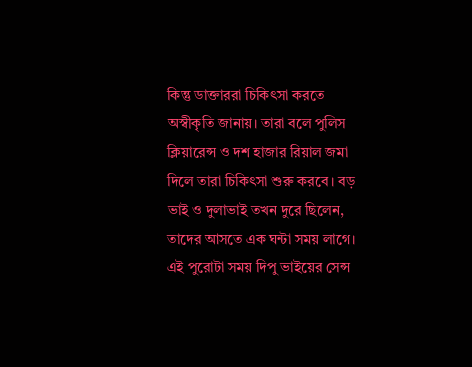কিন্তু ডাক্তাররা চিকিৎসা করতে অস্বীকৃতি জানায়। তারা বলে পুলিস ক্লিয়ারেন্স ও দশ হাজার রিয়াল জমা দিলে তারা চিকিৎসা শুরু করবে। বড় ভাই ও দুলাভাই তখন দুরে ছিলেন, তাদের আসতে এক ঘন্টা সময় লাগে। এই পুরোটা সময় দিপু ভাইয়ের সেন্স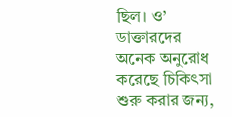ছিল। ও’ ডাক্তারদের অনেক অনুরোধ করেছে চিকিৎসা শুরু করার জন্য,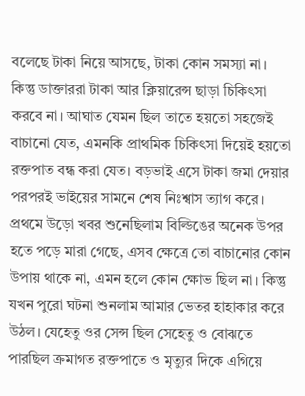বলেছে টাকা নিয়ে আসছে, টাকা কোন সমস্যা না। কিন্তু ডাক্তাররা টাকা আর ক্লিয়ারেন্স ছাড়া চিকিৎসা করবে না। আঘাত যেমন ছিল তাতে হয়তো সহজেই বাচানো যেত, এমনকি প্রাথমিক চিকিৎসা দিয়েই হয়তো রক্তপাত বন্ধ করা যেত। বড়ভাই এসে টাকা জমা দেয়ার পরপরই ভাইয়ের সামনে শেষ নিঃশ্বাস ত্যাগ করে। প্রথমে উড়ো খবর শুনেছিলাম বিল্ডিঙের অনেক উপর হতে পড়ে মারা গেছে, এসব ক্ষেত্রে তো বাচানোর কোন উপায় থাকে না, এমন হলে কোন ক্ষোভ ছিল না। কিন্তু যখন পুরো ঘটনা শুনলাম আমার ভেতর হাহাকার করে উঠল। যেহেতু ওর সেন্স ছিল সেহেতু ও বোঝতে পারছিল ক্রমাগত রক্তপাতে ও মৃত্যুর দিকে এগিয়ে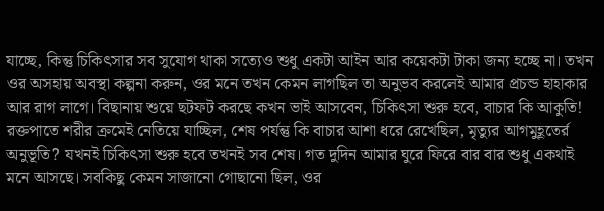যাচ্ছে, কিন্তু চিকিৎসার সব সুযোগ থাকা সত্যেও শুধু একটা আইন আর কয়েকটা টাকা জন্য হচ্ছে না। তখন ওর অসহায় অবস্থা কল্পনা করুন, ওর মনে তখন কেমন লাগছিল তা অনুভব করলেই আমার প্রচন্ড হাহাকার আর রাগ লাগে। বিছানায় শুয়ে ছটফট করছে কখন ভাই আসবেন, চিকিৎসা শুরু হবে, বাচার কি আকুতি! রক্তপাতে শরীর ক্রমেই নেতিয়ে যাচ্ছিল, শেষ পর্যন্তু কি বাচার আশা ধরে রেখেছিল, মৃত্যুর আগমুহূতের্র অনুভূতি? যখনই চিকিৎসা শুরু হবে তখনই সব শেষ। গত দুদিন আমার ঘুরে ফিরে বার বার শুধু একথাই মনে আসছে। সবকিছু কেমন সাজানো গোছানো ছিল, ওর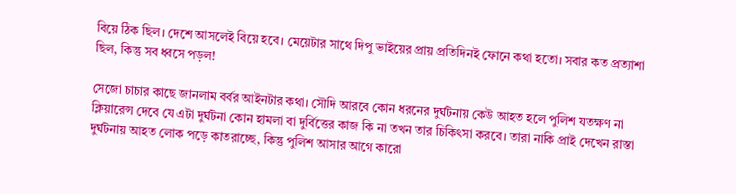বিয়ে ঠিক ছিল। দেশে আসলেই বিয়ে হবে। মেয়েটার সাথে দিপু ভাইয়ের প্রায় প্রতিদিনই ফোনে কথা হতো। সবার কত প্রত্যাশা ছিল, কিন্তু সব ধ্বসে পড়ল!

সেজো চাচার কাছে জানলাম বর্বর আইনটার কথা। সৌদি আরবে কোন ধরনের দুর্ঘটনায় কেউ আহত হলে পুলিশ যতক্ষণ না ক্লিয়ারেন্স দেবে যে এটা দুর্ঘটনা কোন হামলা বা দুর্বিত্তের কাজ কি না তখন তার চিকিৎসা করবে। তারা নাকি প্রাই দেখেন রাস্তা দুর্ঘটনায় আহত লোক পড়ে কাতরাচ্ছে, কিন্তু পুলিশ আসার আগে কারো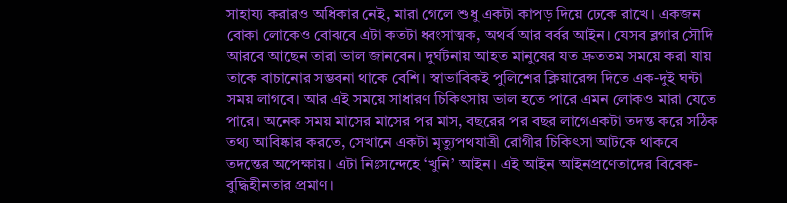সাহায্য করারও অধিকার নেই, মারা গেলে শুধু একটা কাপড় দিয়ে ঢেকে রাখে। একজন বোকা লোকেও বোঝবে এটা কতটা ধ্বংসাত্মক, অথর্ব আর বর্বর আইন। যেসব ব্লগার সৌদি আরবে আছেন তারা ভাল জানবেন। দুর্ঘটনায় আহত মানুষের যত দ্রুততম সময়ে করা যায় তাকে বাচানোর সম্ভবনা থাকে বেশি। স্বাভাবিকই পুলিশের ক্লিয়ারেন্স দিতে এক-দুই ঘন্টা সময় লাগবে। আর এই সময়ে সাধারণ চিকিৎসায় ভাল হতে পারে এমন লোকও মারা যেতে পারে। অনেক সময় মাসের মাসের পর মাস, বছরের পর বছর লাগেএকটা তদন্ত করে সঠিক তথ্য আবিষ্কার করতে, সেখানে একটা মৃত্যুপথযাত্রী রোগীর চিকিৎসা আটকে থাকবে তদন্তের অপেক্ষায়। এটা নিঃসন্দেহে ‘খুনি’ আইন। এই আইন আইনপ্রণেতাদের বিবেক-বুদ্ধিহীনতার প্রমাণ।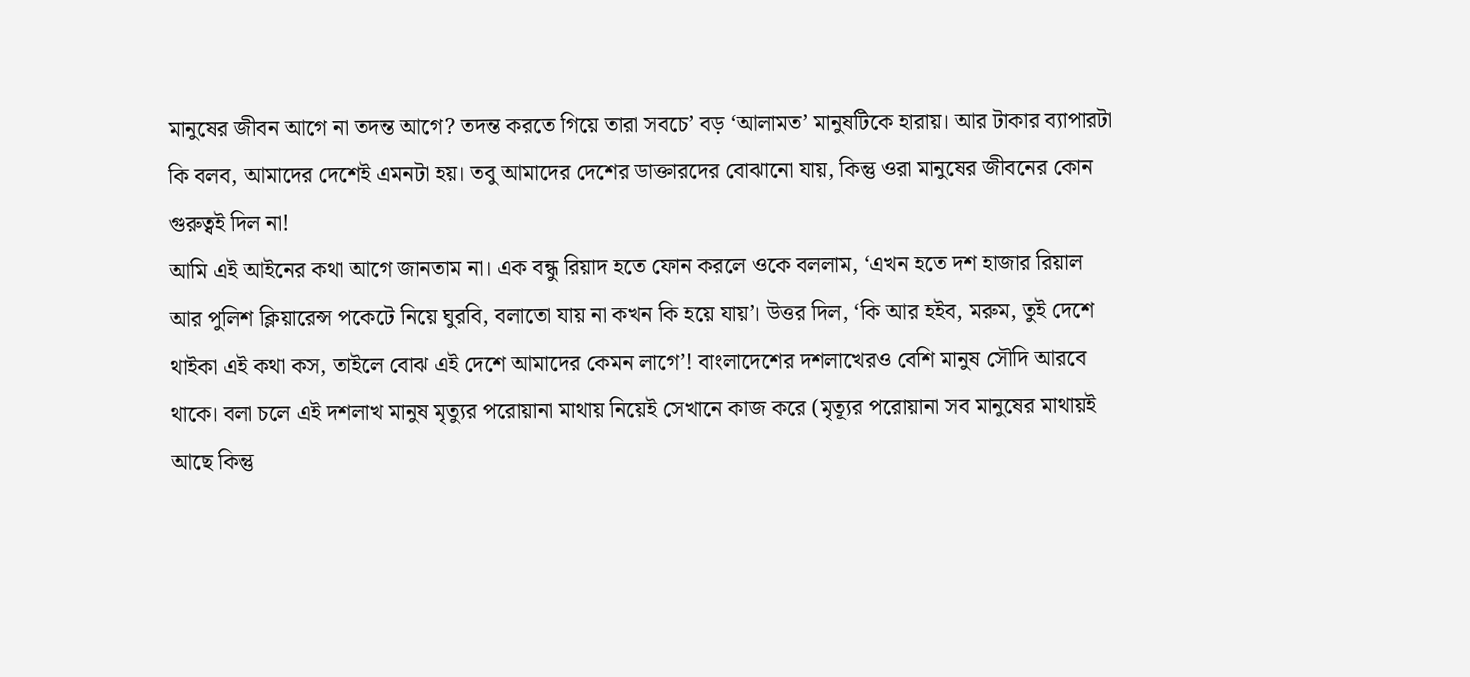মানুষের জীবন আগে না তদন্ত আগে? তদন্ত করতে গিয়ে তারা সবচে’ বড় ‘আলামত’ মানুষটিকে হারায়। আর টাকার ব্যাপারটা কি বলব, আমাদের দেশেই এমনটা হয়। তবু আমাদের দেশের ডাক্তারদের বোঝানো যায়, কিন্তু ওরা মানুষের জীবনের কোন গুরুত্বই দিল না!
আমি এই আইনের কথা আগে জানতাম না। এক বন্ধু রিয়াদ হতে ফোন করলে ওকে বললাম, ‘এখন হতে দশ হাজার রিয়াল আর পুলিশ ক্লিয়ারেন্স পকেটে নিয়ে ঘুরবি, বলাতো যায় না কখন কি হয়ে যায়’। উত্তর দিল, ‘কি আর হইব, মরুম, তুই দেশে থাইকা এই কথা কস, তাইলে বোঝ এই দেশে আমাদের কেমন লাগে’! বাংলাদেশের দশলাখেরও বেশি মানুষ সৌদি আরবে থাকে। বলা চলে এই দশলাখ মানুষ মৃত্যুর পরোয়ানা মাথায় নিয়েই সেখানে কাজ করে (মৃত্যূর পরোয়ানা সব মানুষের মাথায়ই আছে কিন্তু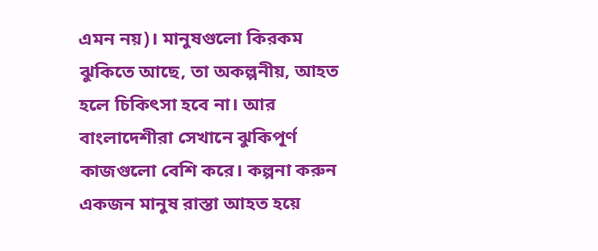এমন নয়)। মানুষগুলো কিরকম ঝুকিতে আছে, তা অকল্পনীয়, আহত হলে চিকিৎসা হবে না। আর বাংলাদেশীরা সেখানে ঝুকিপূর্ণ কাজগুলো বেশি করে। কল্পনা করুন একজন মানুষ রাস্তা আহত হয়ে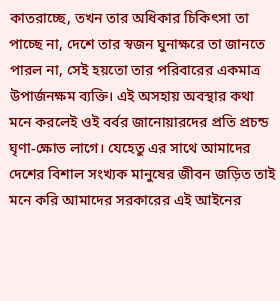কাতরাচ্ছে, তখন তার অধিকার চিকিৎসা তা পাচ্ছে না, দেশে তার স্বজন ঘুনাক্ষরে তা জানতে পারল না, সেই হয়তো তার পরিবারের একমাত্র উপার্জনক্ষম ব্যক্তি। এই অসহায় অবস্থার কথা মনে করলেই ওই বর্বর জানোয়ারদের প্রতি প্রচন্ড ঘৃণা-ক্ষোভ লাগে। যেহেতু এর সাথে আমাদের দেশের বিশাল সংখ্যক মানুষের জীবন জড়িত তাই মনে করি আমাদের সরকারের এই আইনের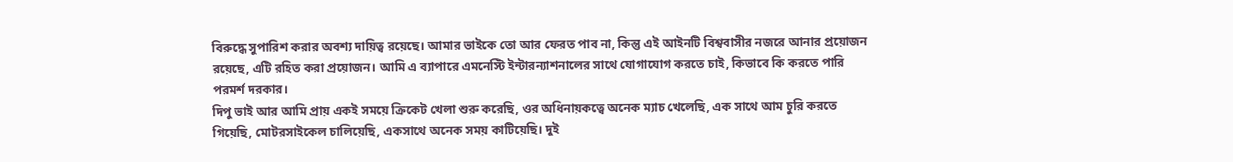বিরুদ্ধে সুপারিশ করার অবশ্য দায়িত্ব রয়েছে। আমার ভাইকে তো আর ফেরত পাব না, কিন্তু এই আইনটি বিশ্ববাসীর নজরে আনার প্রয়োজন রয়েছে, এটি রহিত করা প্রয়োজন। আমি এ ব্যাপারে এমনেস্টি ইন্টারন্যাশনালের সাথে যোগাযোগ করতে চাই, কিভাবে কি করতে পারি পরমর্শ দরকার।
দিপু ভাই আর আমি প্রায় একই সময়ে ক্রিকেট খেলা শুরু করেছি, ওর অধিনায়কত্বে অনেক ম্যাচ খেলেছি, এক সাথে আম চুরি করতে গিয়েছি, মোটরসাইকেল চালিয়েছি, একসাথে অনেক সময় কাটিয়েছি। দুই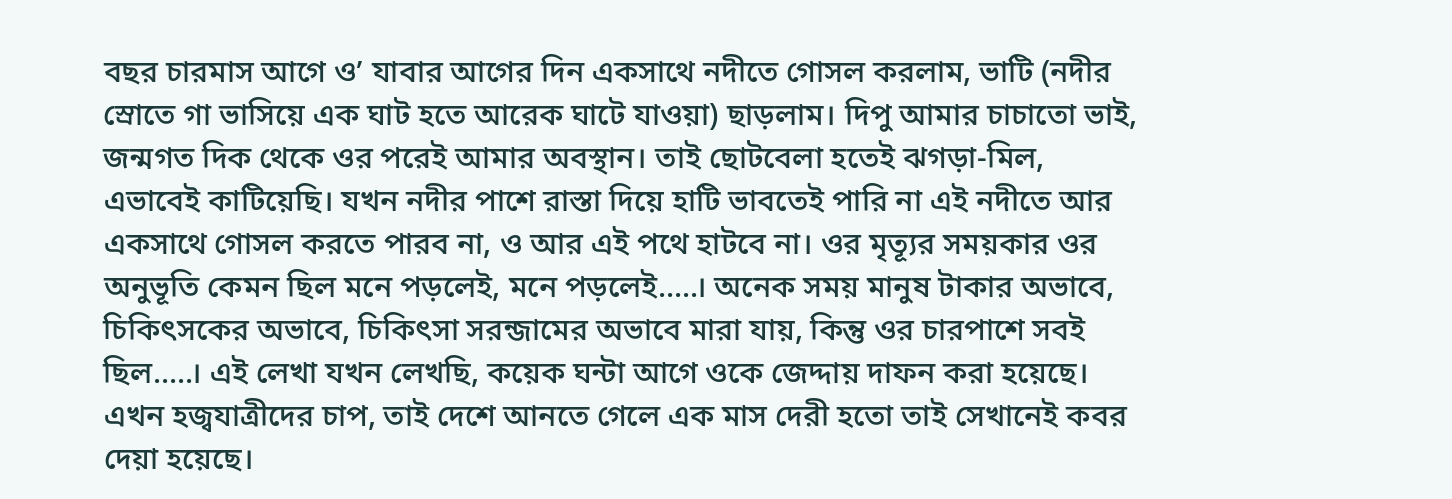বছর চারমাস আগে ও’ যাবার আগের দিন একসাথে নদীতে গোসল করলাম, ভাটি (নদীর স্রোতে গা ভাসিয়ে এক ঘাট হতে আরেক ঘাটে যাওয়া) ছাড়লাম। দিপু আমার চাচাতো ভাই, জন্মগত দিক থেকে ওর পরেই আমার অবস্থান। তাই ছোটবেলা হতেই ঝগড়া-মিল, এভাবেই কাটিয়েছি। যখন নদীর পাশে রাস্তা দিয়ে হাটি ভাবতেই পারি না এই নদীতে আর একসাথে গোসল করতে পারব না, ও আর এই পথে হাটবে না। ওর মৃত্যূর সময়কার ওর অনুভূতি কেমন ছিল মনে পড়লেই, মনে পড়লেই.....। অনেক সময় মানুষ টাকার অভাবে, চিকিৎসকের অভাবে, চিকিৎসা সরন্জামের অভাবে মারা যায়, কিন্তু ওর চারপাশে সবই ছিল.....। এই লেখা যখন লেখছি, কয়েক ঘন্টা আগে ওকে জেদ্দায় দাফন করা হয়েছে। এখন হজ্বযাত্রীদের চাপ, তাই দেশে আনতে গেলে এক মাস দেরী হতো তাই সেখানেই কবর দেয়া হয়েছে।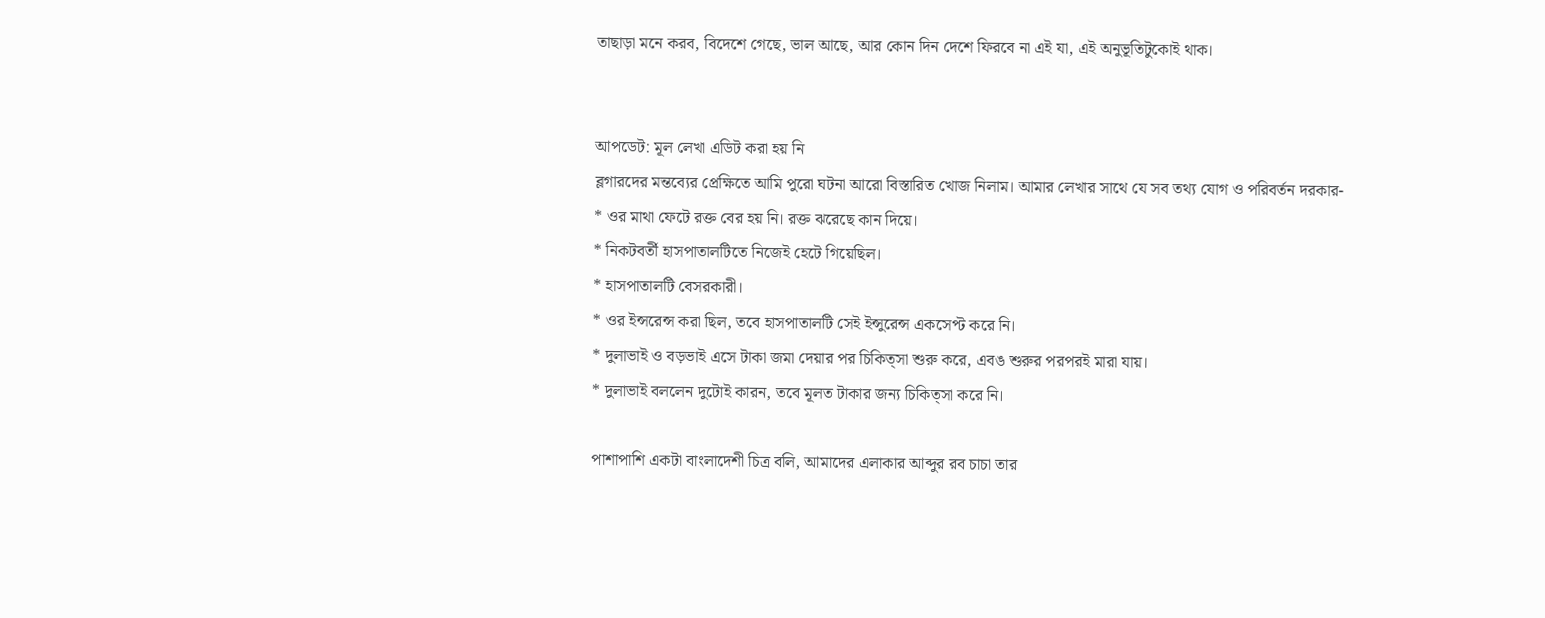তাছাড়া মনে করব, বিদেশে গেছে, ভাল আছে, আর কোন দিন দেশে ফিরবে না এই যা, এই অনুভূতিটুকোই থাক।


আপডেট: মূল লেখা এডিট করা হয় নি
ব্লগারদের মন্তব্যের প্রেক্ষিতে আমি পুরো ঘটনা আরো বিস্তারিত খোজ নিলাম। আমার লেখার সাথে যে সব তথ্য যোগ ও পরিবর্তন দরকার-
* ওর মাথা ফেটে রক্ত বের হয় নি। রক্ত ঝরেছে কান দিয়ে।
* নিকটবর্তী হাসপাতালটিতে নিজেই হেটে গিয়েছিল।
* হাসপাতালটি বেসরকারী।
* ওর ইন্সরেন্স করা ছিল, তবে হাসপাতালটি সেই ইন্সুরেন্স একসেপ্ট করে নি।
* দুলাভাই ও বড়ভাই এসে টাকা জমা দেয়ার পর চিকিত্সা শুরু করে, এবঙ শুরুর পরপরই মারা যায়।
* দুলাভাই বললেন দুটোই কারন, তবে মূলত টাকার জন্য চিকিত্সা করে নি।

পাশাপাশি একটা বাংলাদেশী চিত্র বলি, আমাদের এলাকার আব্দুর রব চাচা তার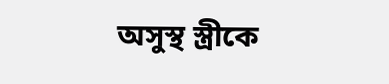অসুস্থ স্ত্রীকে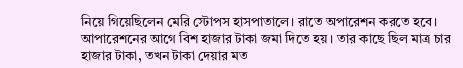নিয়ে গিয়েছিলেন মেরি স্টোপস হাসপাতালে। রাতে অপারেশন করতে হবে। আপারেশনের আগে বিশ হাজার টাকা জমা দিতে হয়। তার কাছে ছিল মাত্র চার হাজার টাকা, তখন টাকা দেয়ার মত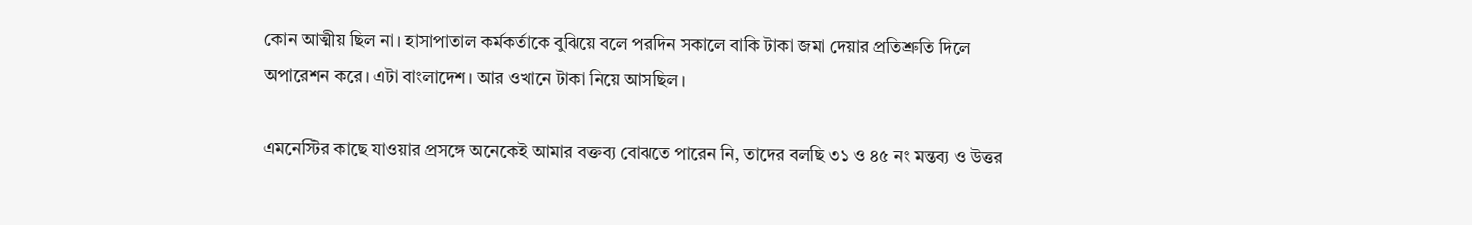কোন আত্মীয় ছিল না। হাসাপাতাল কর্মকর্তাকে বুঝিয়ে বলে পরদিন সকালে বাকি টাকা জমা দেয়ার প্রতিশ্রুতি দিলে অপারেশন করে। এটা বাংলাদেশ। আর ওখানে টাকা নিয়ে আসছিল।

এমনেস্টির কাছে যাওয়ার প্রসঙ্গে অনেকেই আমার বক্তব্য বোঝতে পারেন নি, তাদের বলছি ৩১ ও ৪৫ নং মন্তব্য ও উত্তর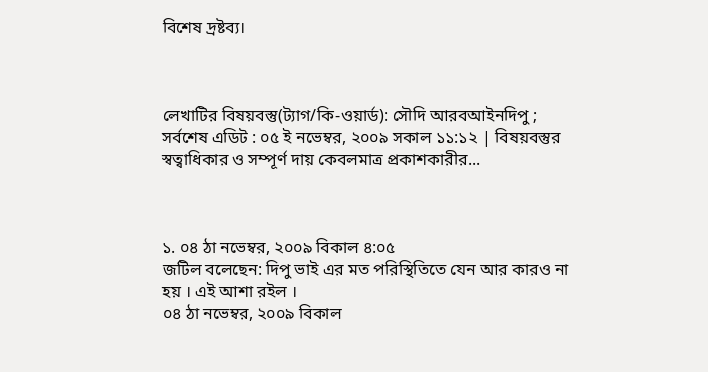বিশেষ দ্রষ্টব্য।



লেখাটির বিষয়বস্তু(ট্যাগ/কি-ওয়ার্ড): সৌদি আরবআইনদিপু ;
সর্বশেষ এডিট : ০৫ ই নভেম্বর, ২০০৯ সকাল ১১:১২ | বিষয়বস্তুর স্বত্বাধিকার ও সম্পূর্ণ দায় কেবলমাত্র প্রকাশকারীর...



১. ০৪ ঠা নভেম্বর, ২০০৯ বিকাল ৪:০৫
জটিল বলেছেন: দিপু ভাই এর মত পরিস্থিতিতে যেন আর কারও না হয় । এই আশা রইল ।
০৪ ঠা নভেম্বর, ২০০৯ বিকাল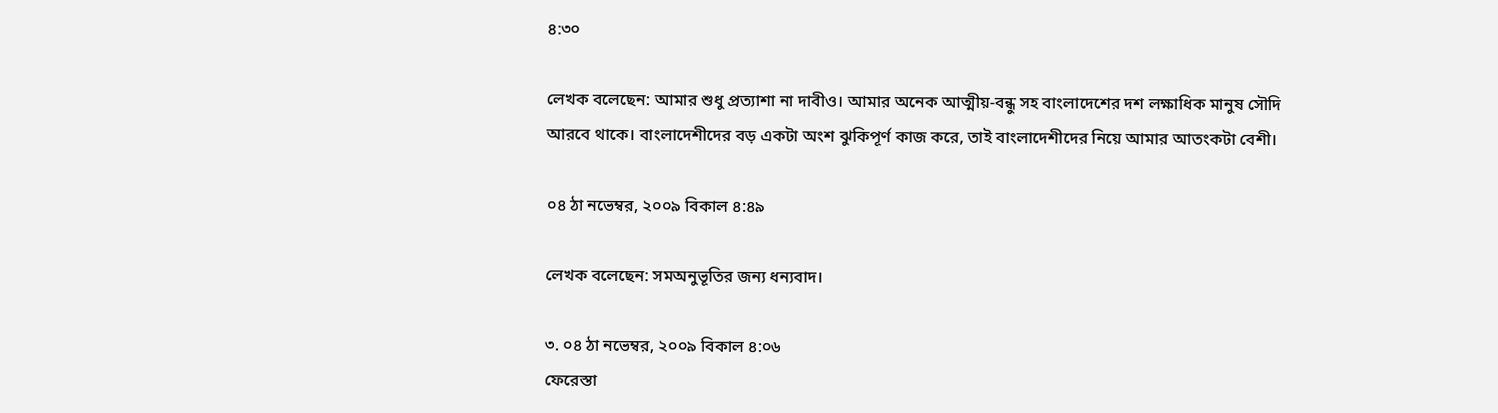৪:৩০

লেখক বলেছেন: আমার শুধু প্রত্যাশা না দাবীও। আমার অনেক আত্মীয়-বন্ধু সহ বাংলাদেশের দশ লক্ষাধিক মানুষ সৌদি আরবে থাকে। বাংলাদেশীদের বড় একটা অংশ ঝুকিপূর্ণ কাজ করে, তাই বাংলাদেশীদের নিয়ে আমার আতংকটা বেশী।

০৪ ঠা নভেম্বর, ২০০৯ বিকাল ৪:৪৯

লেখক বলেছেন: সমঅনুভূতির জন্য ধন্যবাদ।

৩. ০৪ ঠা নভেম্বর, ২০০৯ বিকাল ৪:০৬
ফেরেস্তা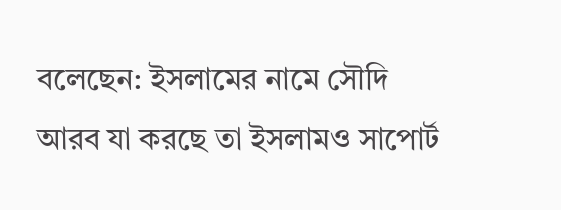বলেছেন: ইসলামের নামে সৌদি আরব যা করছে তা ইসলামও সাপোর্ট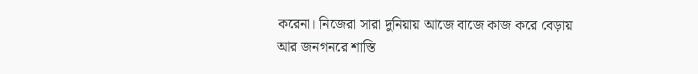করেনা। নিজেরা সারা দুনিয়ায় আজে বাজে কাজ করে বেড়ায় আর জনগনরে শাস্তি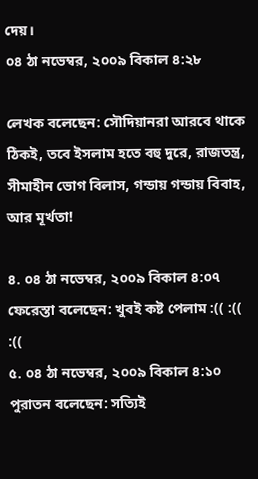দেয়।
০৪ ঠা নভেম্বর, ২০০৯ বিকাল ৪:২৮

লেখক বলেছেন: সৌদিয়ানরা আরবে থাকে ঠিকই, তবে ইসলাম হতে বহু দুরে, রাজতন্ত্র, সীমাহীন ভোগ বিলাস, গন্ডায় গন্ডায় বিবাহ, আর মূর্খতা!

৪. ০৪ ঠা নভেম্বর, ২০০৯ বিকাল ৪:০৭
ফেরেস্তা বলেছেন: খুবই কষ্ট পেলাম :(( :(( :((
৫. ০৪ ঠা নভেম্বর, ২০০৯ বিকাল ৪:১০
পুরাতন বলেছেন: সত্যিই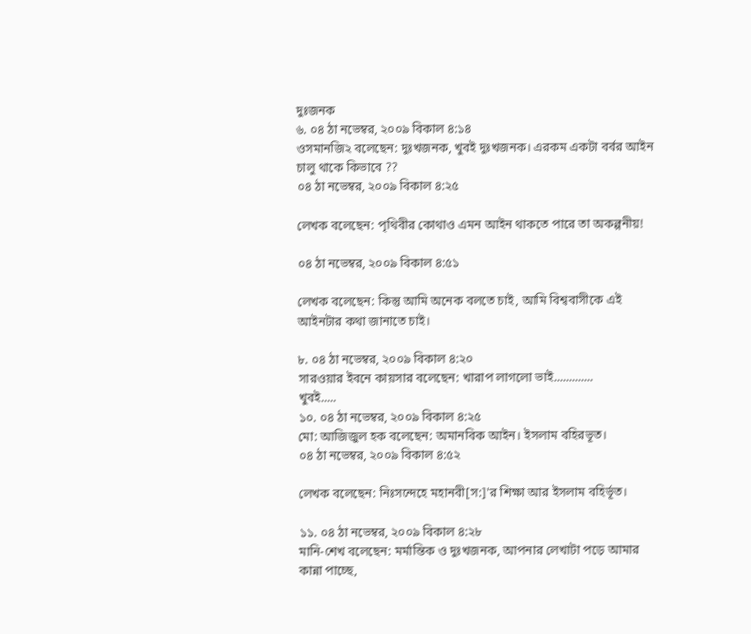দুঃজনক
৬. ০৪ ঠা নভেম্বর, ২০০৯ বিকাল ৪:১৪
ওসমানজি২ বলেছেন: দুঃখজনক, খুবই দুঃখজনক। এরকম একটা বর্বর আইন চালু থাকে কিভাবে ??
০৪ ঠা নভেম্বর, ২০০৯ বিকাল ৪:২৫

লেখক বলেছেন: পৃথিবীর কোথাও এমন আইন থাকতে পারে তা অকল্পনীয়!

০৪ ঠা নভেম্বর, ২০০৯ বিকাল ৪:৫১

লেখক বলেছেন: কিন্তু আমি অনেক বলতে চাই, আমি বিশ্ববাসীকে এই আইনটার কথা জানাতে চাই।

৮. ০৪ ঠা নভেম্বর, ২০০৯ বিকাল ৪:২০
সারওয়ার ইবনে কায়সার বলেছেন: খারাপ লাগলো ভাই.............
খুবই.....
১০. ০৪ ঠা নভেম্বর, ২০০৯ বিকাল ৪:২৫
মো: আজিজুল হক বলেছেন: অমানবিক আইন। ইসলাম বহিরভূত।
০৪ ঠা নভেম্বর, ২০০৯ বিকাল ৪:৫২

লেখক বলেছেন: নিঃসন্দেহে মহানবী[স:]'র শিক্ষা আর ইসলাম বহির্ভূত।

১১. ০৪ ঠা নভেম্বর, ২০০৯ বিকাল ৪:২৮
মানি-শেখ বলেছেন: মর্মান্তিক ও দুঃখজনক, আপনার লেখাটা পড়ে আমার কান্না পাচ্ছে,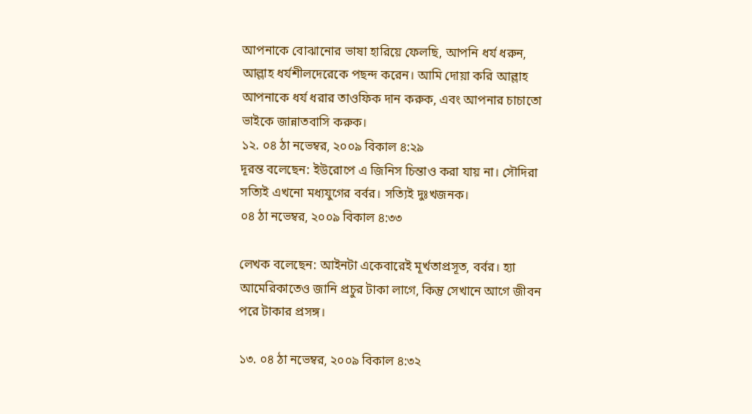আপনাকে বোঝানোর ভাষা হারিয়ে ফেলছি, আপনি ধর্য ধরুন, আল্লাহ ধর্যশীলদেরেকে পছন্দ করেন। আমি দোয়া করি আল্লাহ আপনাকে ধর্য ধরার তাওফিক দান করুক, এবং আপনার চাচাতো ভাইকে জান্নাতবাসি করুক।
১২. ০৪ ঠা নভেম্বর, ২০০৯ বিকাল ৪:২৯
দূরন্ত বলেছেন: ইউরোপে এ জিনিস চিন্তাও করা যায় না। সৌদিরা সত্যিই এখনো মধ্যযুগের বর্বর। সত্যিই দুঃখজনক।
০৪ ঠা নভেম্বর, ২০০৯ বিকাল ৪:৩৩

লেখক বলেছেন: আইনটা একেবারেই মূর্খতাপ্রসূত, বর্বর। হ্যা আমেরিকাতেও জানি প্রচুর টাকা লাগে, কিন্তু সেখানে আগে জীবন পরে টাকার প্রসঙ্গ।

১৩. ০৪ ঠা নভেম্বর, ২০০৯ বিকাল ৪:৩২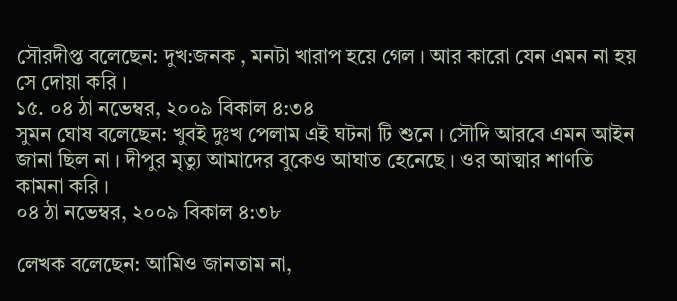সৌরদীপ্ত বলেছেন: দুখ:জনক , মনটা খারাপ হয়ে গেল । আর কারো যেন এমন না হয় সে দোয়া করি ।
১৫. ০৪ ঠা নভেম্বর, ২০০৯ বিকাল ৪:৩৪
সুমন ঘোষ বলেছেন: খুবই দুঃখ পেলাম এই ঘটনা টি শুনে । সৌদি আরবে এমন আইন জানা ছিল না । দীপুর মৃত্যু আমাদের বুকেও আঘাত হেনেছে । ওর আত্মার শাণতি কামনা করি ।
০৪ ঠা নভেম্বর, ২০০৯ বিকাল ৪:৩৮

লেখক বলেছেন: আমিও জানতাম না,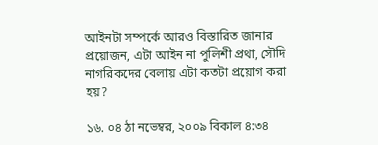আইনটা সম্পর্কে আরও বিস্তারিত জানার প্রয়োজন, এটা আইন না পুলিশী প্রথা, সৌদি নাগরিকদের বেলায় এটা কতটা প্রয়োগ করা হয়?

১৬. ০৪ ঠা নভেম্বর, ২০০৯ বিকাল ৪:৩৪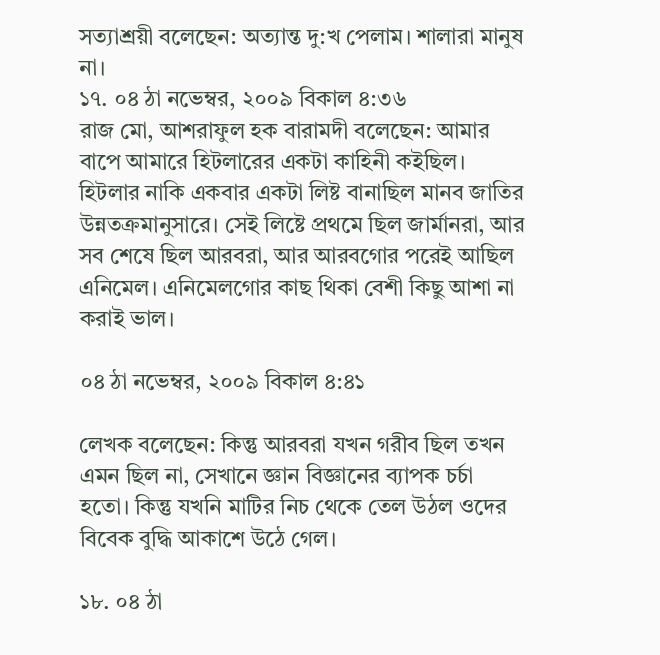সত্যাশ্রয়ী বলেছেন: অত্যান্ত দু:খ পেলাম। শালারা মানুষ না।
১৭. ০৪ ঠা নভেম্বর, ২০০৯ বিকাল ৪:৩৬
রাজ মো, আশরাফুল হক বারামদী বলেছেন: আমার বাপে আমারে হিটলারের একটা কাহিনী কইছিল। হিটলার নাকি একবার একটা লিষ্ট বানাছিল মানব জাতির উন্নতক্রমানুসারে। সেই লিষ্টে প্রথমে ছিল জার্মানরা, আর সব শেষে ছিল আরবরা, আর আরবগোর পরেই আছিল এনিমেল। এনিমেলগোর কাছ থিকা বেশী কিছু আশা না করাই ভাল।

০৪ ঠা নভেম্বর, ২০০৯ বিকাল ৪:৪১

লেখক বলেছেন: কিন্তু আরবরা যখন গরীব ছিল তখন এমন ছিল না, সেখানে জ্ঞান বিজ্ঞানের ব্যাপক চর্চা হতো। কিন্তু যখনি মাটির নিচ থেকে তেল উঠল ওদের বিবেক বুদ্ধি আকাশে উঠে গেল।

১৮. ০৪ ঠা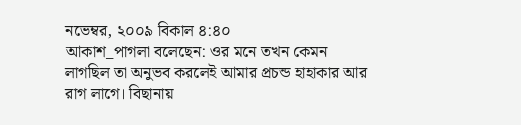নভেম্বর, ২০০৯ বিকাল ৪:৪০
আকাশ_পাগলা বলেছেন: ওর মনে তখন কেমন লাগছিল তা অনুভব করলেই আমার প্রচন্ড হাহাকার আর রাগ লাগে। বিছানায়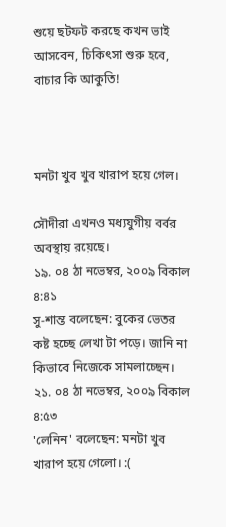শুয়ে ছটফট করছে কখন ভাই আসবেন, চিকিৎসা শুরু হবে, বাচার কি আকুতি!



মনটা খুব খুব খারাপ হয়ে গেল।

সৌদীরা এখনও মধ্যযুগীয় বর্বর অবস্থায় রয়েছে।
১৯. ০৪ ঠা নভেম্বর, ২০০৯ বিকাল ৪:৪১
সু-শান্ত বলেছেন: বুকের ভেতর কষ্ট হচ্ছে লেখা টা পড়ে। জানি না কিভাবে নিজেকে সামলাচ্ছেন।
২১. ০৪ ঠা নভেম্বর, ২০০৯ বিকাল ৪:৫৩
'লেনিন' বলেছেন: মনটা খুব খারাপ হয়ে গেলো। :(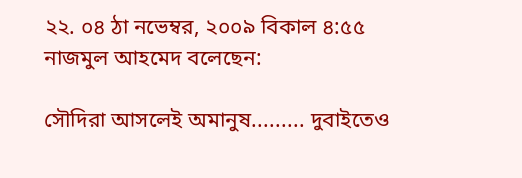২২. ০৪ ঠা নভেম্বর, ২০০৯ বিকাল ৪:৫৫
নাজমুল আহমেদ বলেছেন:

সৌদিরা আসলেই অমানুষ......... দুবাইতেও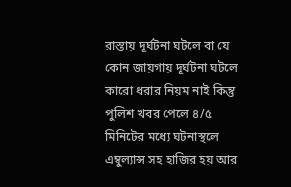রাস্তায় দূর্ঘটনা ঘটলে বা যে কোন জায়গায় দূর্ঘটনা ঘটলে কারো ধরার নিয়ম নাই কিন্তু পুলিশ খবর পেলে ৪/৫ মিনিটের মধ্যে ঘটনাস্থলে এম্বুল্যান্স সহ হাজির হয় আর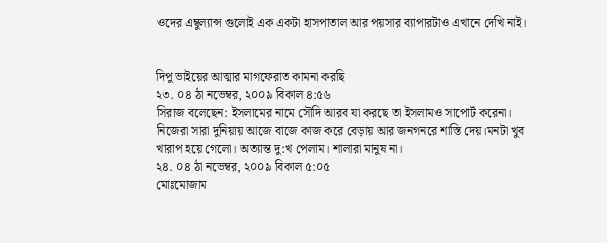ওদের এম্বুল্যান্স গুলোই এক একটা হাসপাতাল আর পয়সার ব্যাপারটাও এখানে দেখি নাই।


দিপু ভাইয়ের আত্মার মাগফেরাত কামনা করছি
২৩. ০৪ ঠা নভেম্বর, ২০০৯ বিকাল ৪:৫৬
সিরাজ বলেছেন: ইসলামের নামে সৌদি আরব যা করছে তা ইসলামও সাপোর্ট করেনা। নিজেরা সারা দুনিয়ায় আজে বাজে কাজ করে বেড়ায় আর জনগনরে শাস্তি দেয়।মনটা খুব খারাপ হয়ে গেলো। অত্যান্ত দু:খ পেলাম। শালারা মানুষ না।
২৪. ০৪ ঠা নভেম্বর, ২০০৯ বিকাল ৫:০৫
মোঃমোজাম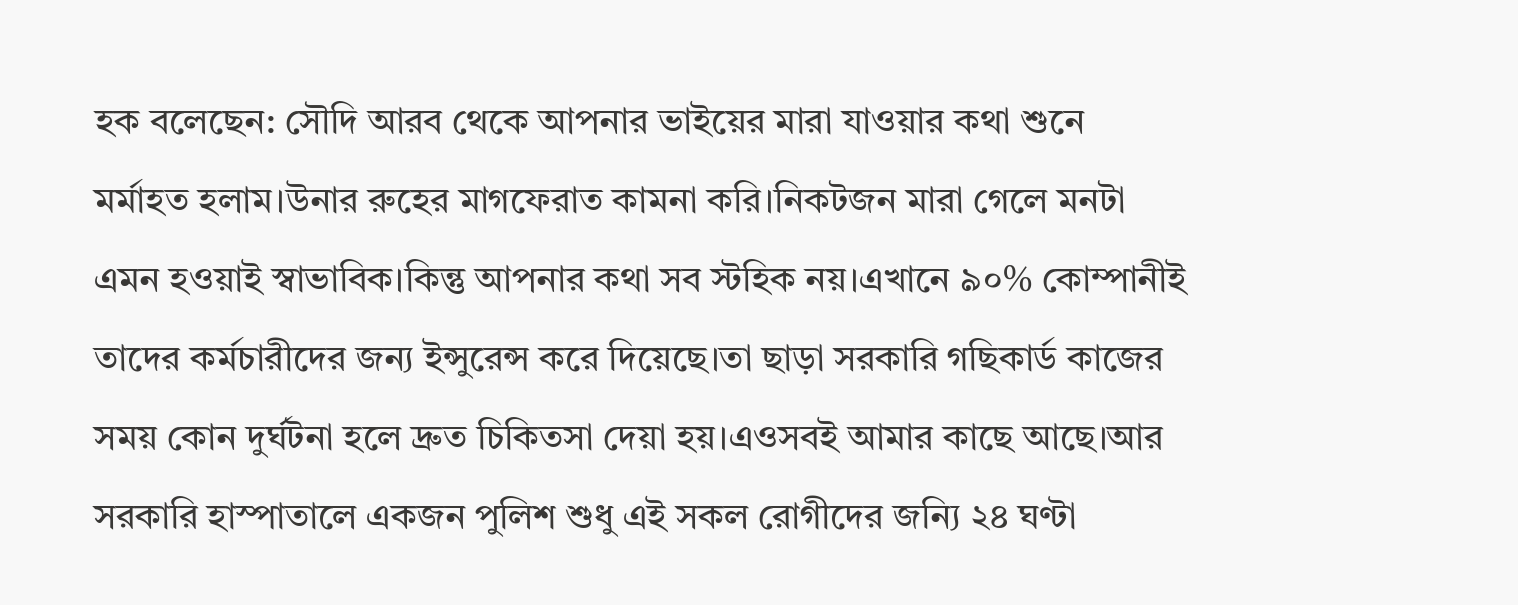হক বলেছেন: সৌদি আরব থেকে আপনার ভাইয়ের মারা যাওয়ার কথা শুনে মর্মাহত হলাম।উনার রুহের মাগফেরাত কামনা করি।নিকটজন মারা গেলে মনটা এমন হওয়াই স্বাভাবিক।কিন্তু আপনার কথা সব স্টহিক নয়।এখানে ৯০% কোম্পানীই তাদের কর্মচারীদের জন্য ইন্সুরেন্স করে দিয়েছে।তা ছাড়া সরকারি গছিকার্ড কাজের সময় কোন দুর্ঘটনা হলে দ্রুত চিকিতসা দেয়া হয়।এওসবই আমার কাছে আছে।আর সরকারি হাস্পাতালে একজন পুলিশ শুধু এই সকল রোগীদের জন্যি ২৪ ঘণ্টা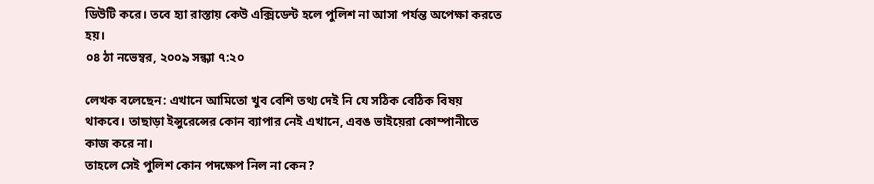ডিউটি করে। তবে হ্যা রাস্তায় কেউ এক্সিডেন্ট হলে পুলিশ না আসা পর্যন্ত অপেক্ষা করতে হয়।
০৪ ঠা নভেম্বর, ২০০৯ সন্ধ্যা ৭:২০

লেখক বলেছেন: এখানে আমিতো খুব বেশি তথ্য দেই নি যে সঠিক বেঠিক বিষয় থাকবে। তাছাড়া ইন্সুরেন্সের কোন ব্যাপার নেই এখানে, এবঙ ভাইয়েরা কোম্পানীতে কাজ করে না।
তাহলে সেই পুলিশ কোন পদক্ষেপ নিল না কেন?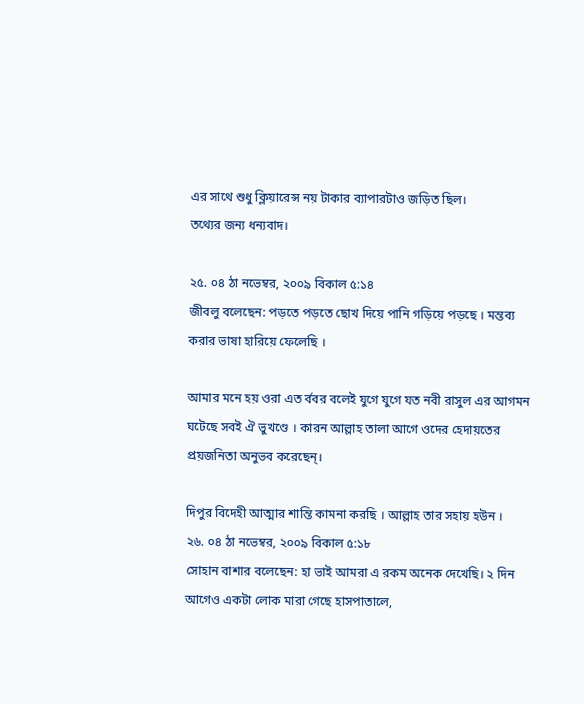এর সাথে শুধু ক্লিয়ারেন্স নয় টাকার ব্যাপারটাও জড়িত ছিল।
তথ্যের জন্য ধন্যবাদ।

২৫. ০৪ ঠা নভেম্বর, ২০০৯ বিকাল ৫:১৪
জীবলু বলেছেন: পড়তে পড়তে ছোখ দিয়ে পানি গড়িয়ে পড়ছে । মন্তব্য করার ভাষা হারিয়ে ফেলেছি ।

আমার মনে হয় ওরা এত র্ববর বলেই যুগে যুগে যত নবী রাসুল এর আগমন ঘটেছে সবই ঐ ভুখণ্ডে । কারন আল্লাহ তালা আগে ওদের হেদায়তের প্রয়জনিতা অনুভব করেছেন্‌।

দিপুর বিদেহী আত্মার শান্তি কামনা করছি । আল্লাহ তার সহায় হউন ।
২৬. ০৪ ঠা নভেম্বর, ২০০৯ বিকাল ৫:১৮
সোহান বাশার বলেছেন: হা ভাই আমরা এ রকম অনেক দেখেছি। ২ দিন আগেও একটা লোক মারা গেছে হাসপাতালে,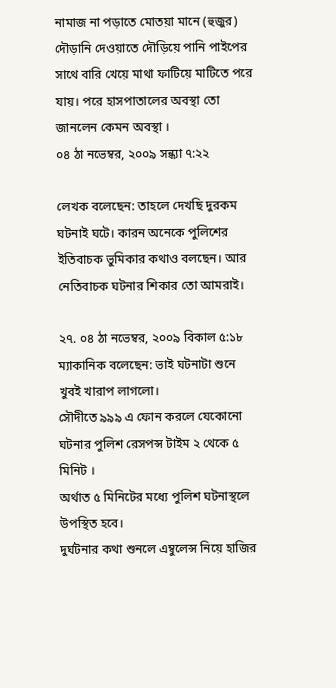নামাজ না পড়াতে মোতয়া মানে (হুজুর) দৌড়ানি দেওয়াতে দৌড়িয়ে পানি পাইপের সাথে বারি খেয়ে মাথা ফাটিয়ে মাটিতে পরে যায়। পরে হাসপাতালের অবস্থা তো জানলেন কেমন অবস্থা ।
০৪ ঠা নভেম্বর, ২০০৯ সন্ধ্যা ৭:২২

লেখক বলেছেন: তাহলে দেখছি দুরকম ঘটনাই ঘটে। কারন অনেকে পুলিশের ইতিবাচক ভুমিকার কথাও বলছেন। আর নেতিবাচক ঘটনার শিকার তো আমরাই।

২৭. ০৪ ঠা নভেম্বর, ২০০৯ বিকাল ৫:১৮
ম্যাকানিক বলেছেন: ভাই ঘটনাটা শুনে খুবই খারাপ লাগলো।
সৌদীতে ৯৯৯ এ ফোন করলে যেকোনো ঘটনার পুলিশ রেসপন্স টাইম ২ থেকে ৫ মিনিট ।
অর্থাত ৫ মিনিটের মধ্যে পুলিশ ঘটনাস্থলে উপস্থিত হবে।
দুর্ঘটনার কথা শুনলে এম্বুলেন্স নিয়ে হাজির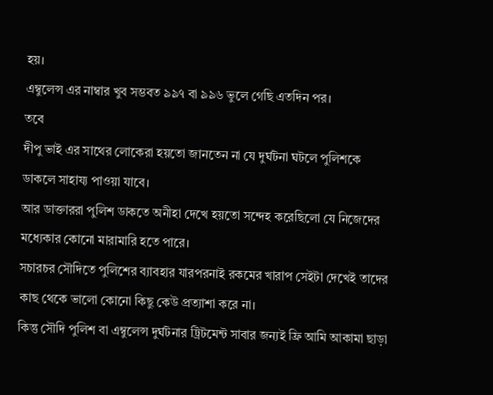হয়।
এম্বুলেন্স এর নাম্বার খুব সম্ভবত ৯৯৭ বা ৯৯৬ ভুলে গেছি এতদিন পর।
তবে
দীপু ভাই এর সাথের লোকেরা হয়তো জানতেন না যে দুর্ঘটনা ঘটলে পুলিশকে ডাকলে সাহায্য পাওয়া যাবে।
আর ডাক্তাররা পুলিশ ডাকতে অনীহা দেখে হয়তো সন্দেহ করেছিলো যে নিজেদের মধ্যেকার কোনো মারামারি হতে পারে।
সচারচর সৌদিতে পুলিশের ব্যাবহার যারপরনাই রকমের খারাপ সেইটা দেখেই তাদের কাছ থেকে ভালো কোনো কিছু কেউ প্রত্যাশা করে না।
কিন্তু সৌদি পুলিশ বা এম্বুলেন্স দুর্ঘটনার ট্রিটমেন্ট সাবার জন্যই ফ্রি আমি আকামা ছাড়া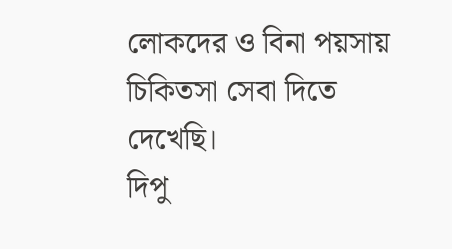লোকদের ও বিনা পয়সায় চিকিতসা সেবা দিতে দেখেছি।
দিপু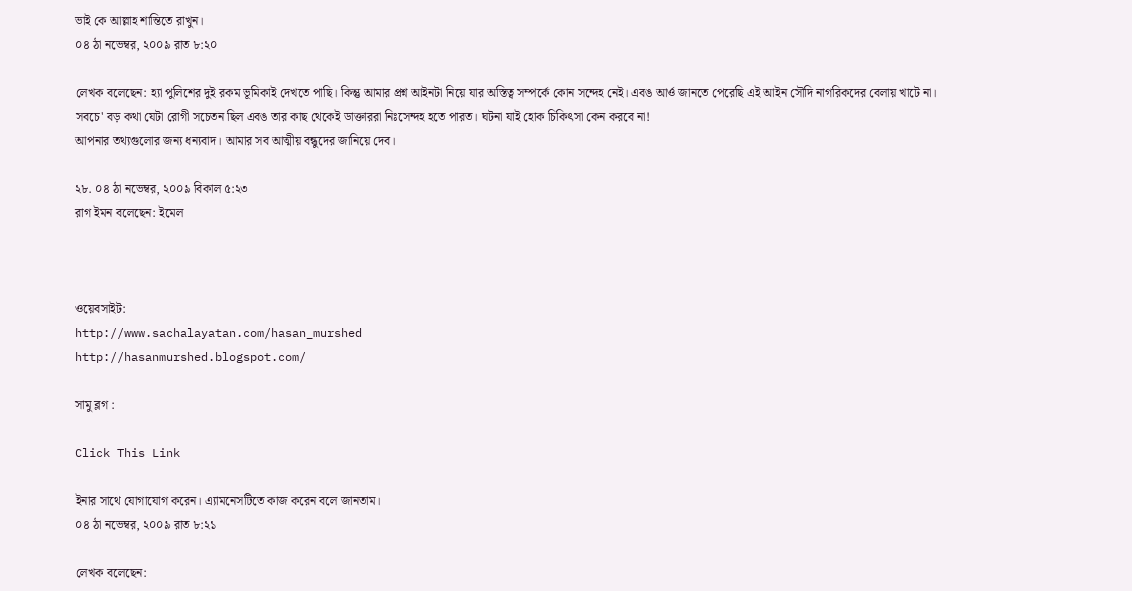ভাই কে আল্লাহ শান্তিতে রাখুন।
০৪ ঠা নভেম্বর, ২০০৯ রাত ৮:২০

লেখক বলেছেন: হ্যা পুলিশের দুই রকম ভূমিকাই দেখতে পাছি। কিন্তু আমার প্রশ্ন আইনটা নিয়ে যার অস্তিত্ব সম্পর্কে কোন সন্দেহ নেই। এবঙ আর্ও জানতে পেরেছি এই আইন সৌদি নাগরিকদের বেলায় খাটে না।
সবচে' বড় কথা যেটা রোগী সচেতন ছিল এবঙ তার কাছ থেকেই ডাক্তাররা নিঃসেন্দহ হতে পারত। ঘটনা যাই হোক চিকিৎসা কেন করবে না!
আপনার তথ্যগুলোর জন্য ধন্যবাদ। আমার সব আত্মীয় বন্ধুদের জানিয়ে দেব।

২৮. ০৪ ঠা নভেম্বর, ২০০৯ বিকাল ৫:২৩
রাগ ইমন বলেছেন: ইমেল



ওয়েবসাইট:
http://www.sachalayatan.com/hasan_murshed
http://hasanmurshed.blogspot.com/

সামু ব্লগ :

Click This Link

ইনার সাথে যোগাযোগ করেন। এ্যামনেসটিতে কাজ করেন বলে জানতাম।
০৪ ঠা নভেম্বর, ২০০৯ রাত ৮:২১

লেখক বলেছেন: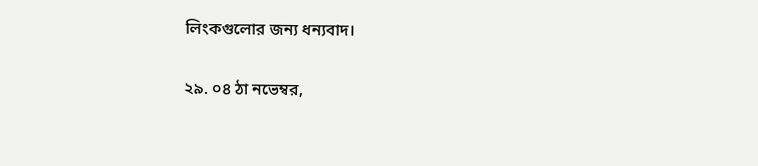লিংকগুলোর জন্য ধন্যবাদ।

২৯. ০৪ ঠা নভেম্বর,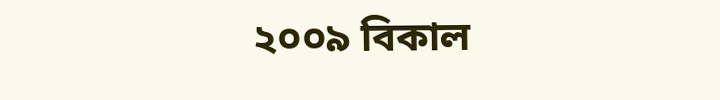২০০৯ বিকাল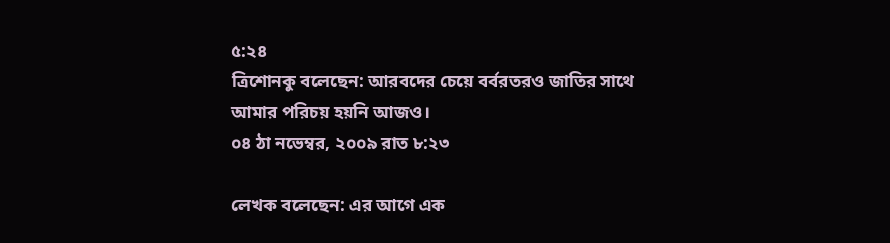৫:২৪
ত্রিশোনকু বলেছেন: আরবদের চেয়ে বর্বরতরও জাতির সাথে আমার পরিচয় হয়নি আজও।
০৪ ঠা নভেম্বর, ২০০৯ রাত ৮:২৩

লেখক বলেছেন: এর আগে এক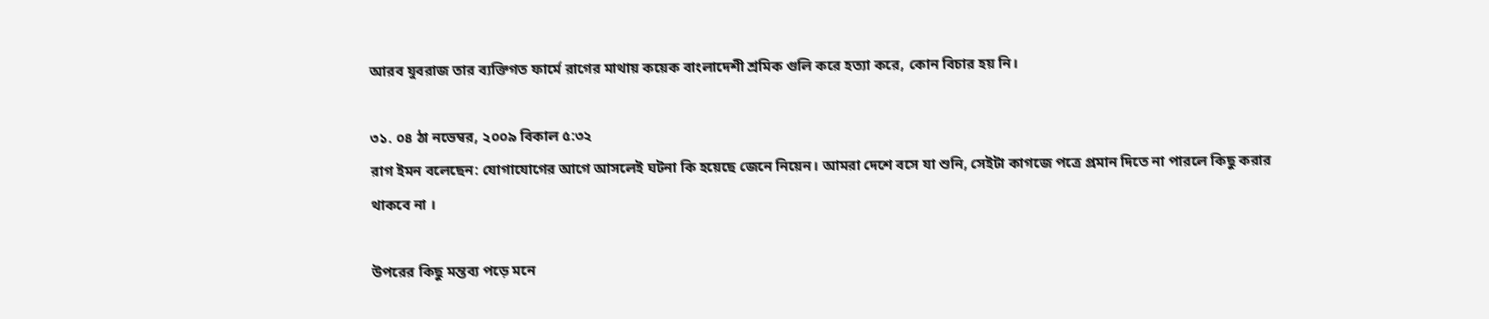আরব যুবরাজ তার ব্যক্তিগত ফার্মে রাগের মাথায় কয়েক বাংলাদেশী শ্রমিক গুলি করে হত্যা করে, কোন বিচার হয় নি।

৩১. ০৪ ঠা নভেম্বর, ২০০৯ বিকাল ৫:৩২
রাগ ইমন বলেছেন: যোগাযোগের আগে আসলেই ঘটনা কি হয়েছে জেনে নিয়েন। আমরা দেশে বসে যা শুনি, সেইটা কাগজে পত্রে প্রমান দিতে না পারলে কিছু করার থাকবে না ।

উপরের কিছু মন্তব্য পড়ে মনে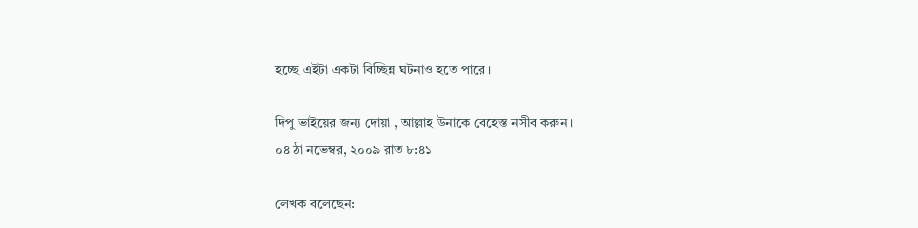হচ্ছে এইটা একটা বিচ্ছিন্ন ঘটনাও হতে পারে ।

দিপু ভাইয়ের জন্য দোয়া , আল্লাহ উনাকে বেহেস্ত নসীব করুন ।
০৪ ঠা নভেম্বর, ২০০৯ রাত ৮:৪১

লেখক বলেছেন: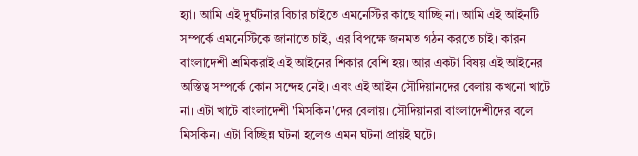হ্যা। আমি এই দুর্ঘটনার বিচার চাইতে এমনেস্টির কাছে যাচ্ছি না। আমি এই আইনটি সম্পর্কে এমনেস্টিকে জানাতে চাই, এর বিপক্ষে জনমত গঠন করতে চাই। কারন বাংলাদেশী শ্রমিকরাই এই আইনের শিকার বেশি হয়। আর একটা বিষয় এই আইনের অস্তিত্ব সম্পর্কে কোন সন্দেহ নেই। এবং এই আইন সৌদিয়ানদের বেলায় কখনো খাটে না। এটা খাটে বাংলাদেশী 'মিসকিন'দের বেলায়। সৌদিয়ানরা বাংলাদেশীদের বলে মিসকিন। এটা বিচ্ছিন্ন ঘটনা হলেও এমন ঘটনা প্রায়ই ঘটে।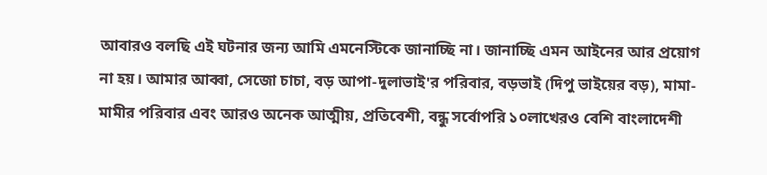আবারও বলছি এই ঘটনার জন্য আমি এমনেস্টিকে জানাচ্ছি না। জানাচ্ছি এমন আইনের আর প্রয়োগ না হয়। আমার আব্বা, সেজো চাচা, বড় আপা-দুলাভাই'র পরিবার, বড়ভাই (দিপু ভাইয়ের বড়), মামা-মামীর পরিবার এবং আরও অনেক আত্মীয়, প্রতিবেশী, বন্ধু সর্বোপরি ১০লাখেরও বেশি বাংলাদেশী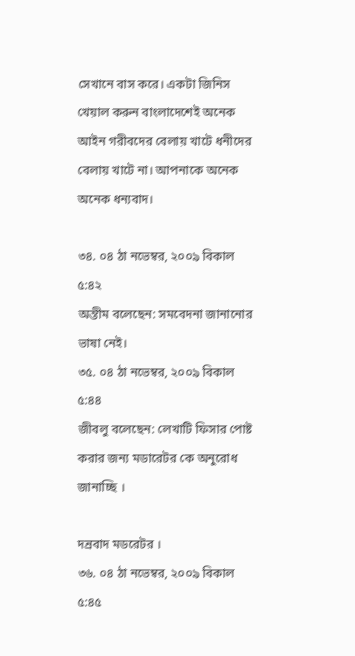সেখানে বাস করে। একটা জিনিস খেয়াল করুন বাংলাদেশেই অনেক আইন গরীবদের বেলায় খাটে ধনীদের বেলায় খাটে না। আপনাকে অনেক অনেক ধন্যবাদ।

৩৪. ০৪ ঠা নভেম্বর, ২০০৯ বিকাল ৫:৪২
অন্তীম বলেছেন: সমবেদনা জানানোর ভাষা নেই।
৩৫. ০৪ ঠা নভেম্বর, ২০০৯ বিকাল ৫:৪৪
জীবলু বলেছেন: লেখাটি ফিসার পোষ্ট করার জন্য মডারেটর কে অনুরোধ জানাচ্ছি ।

দন্রবাদ মডরেটর ।
৩৬. ০৪ ঠা নভেম্বর, ২০০৯ বিকাল ৫:৪৫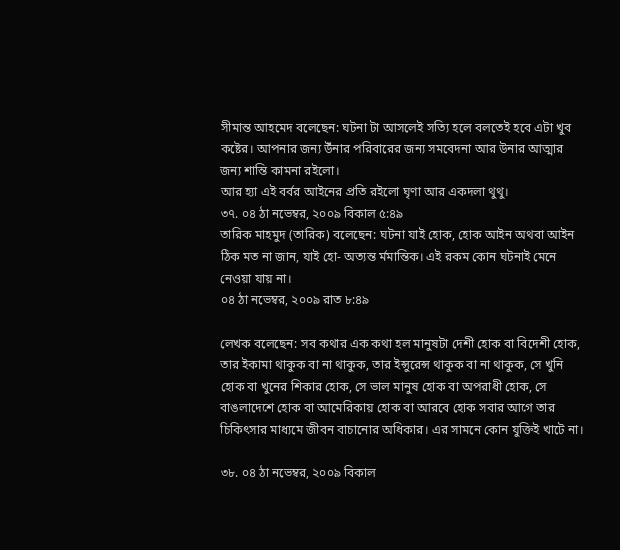সীমান্ত আহমেদ বলেছেন: ঘটনা টা আসলেই সত্যি হলে বলতেই হবে এটা খুব কষ্টের। আপনার জন্য উঁনার পরিবারের জন্য সমবেদনা আর উনার আত্মার জন্য শান্তি কামনা রইলো।
আর হ্যা এই বর্বর আইনের প্রতি রইলো ঘৃণা আর একদলা থুথু।
৩৭. ০৪ ঠা নভেম্বর, ২০০৯ বিকাল ৫:৪৯
তারিক মাহমুদ (তারিক) বলেছেন: ঘটনা যাই হোক, হোক আইন অথবা আইন ঠিক মত না জান, যাই হো- অত্যন্ত র্মমান্তিক। এই রকম কোন ঘটনাই মেনে নেওয়া যায় না।
০৪ ঠা নভেম্বর, ২০০৯ রাত ৮:৪৯

লেখক বলেছেন: সব কথার এক কথা হল মানুষটা দেশী হোক বা বিদেশী হোক, তার ইকামা থাকুক বা না থাকুক, তার ইন্সুরেন্স থাকুক বা না থাকুক, সে খুনি হোক বা খুনের শিকার হোক, সে ভাল মানুষ হোক বা অপরাধী হোক, সে বাঙলাদেশে হোক বা আমেরিকায় হোক বা আরবে হোক সবার আগে তার চিকিৎসার মাধ্যমে জীবন বাচানোর অধিকার। এর সামনে কোন যুক্তিই খাটে না।

৩৮. ০৪ ঠা নভেম্বর, ২০০৯ বিকাল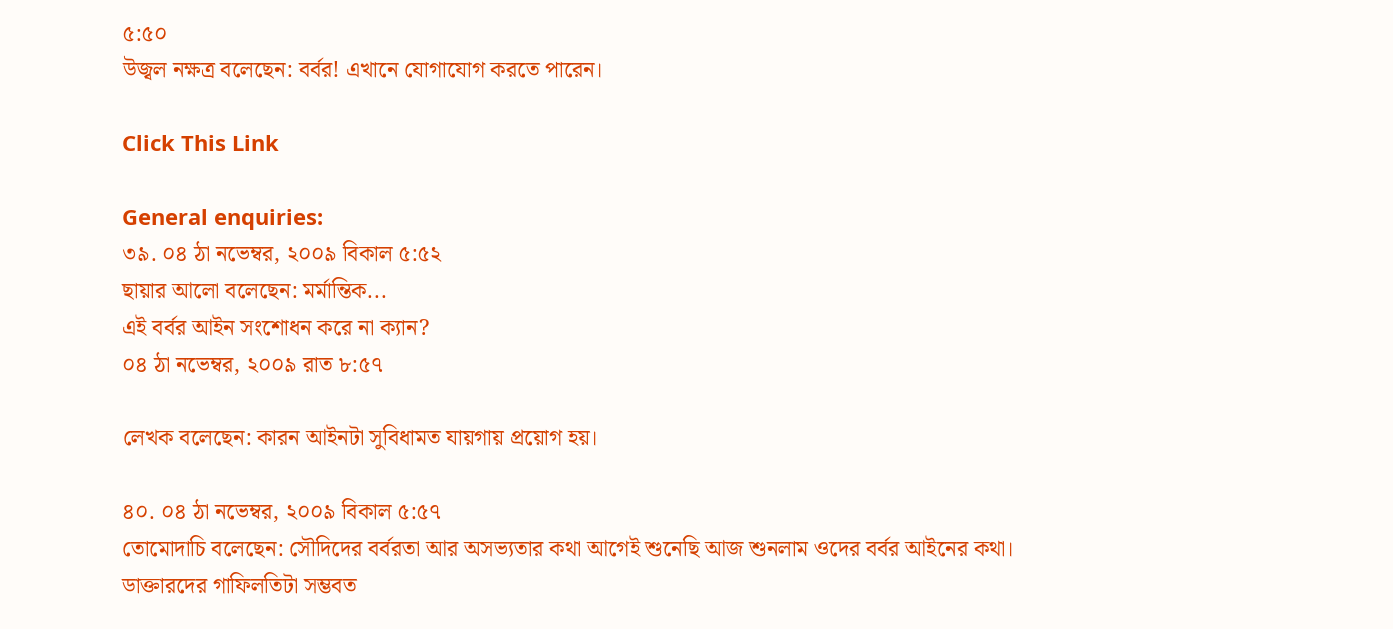৫:৫০
উজ্বল নক্ষত্র বলেছেন: বর্বর! এখানে যোগাযোগ করতে পারেন।

Click This Link

General enquiries:
৩৯. ০৪ ঠা নভেম্বর, ২০০৯ বিকাল ৫:৫২
ছায়ার আলো বলেছেন: মর্মান্তিক...
এই বর্বর আইন সংশোধন করে না ক্যান?
০৪ ঠা নভেম্বর, ২০০৯ রাত ৮:৫৭

লেখক বলেছেন: কারন আইনটা সুবিধামত যায়গায় প্রয়োগ হয়।

৪০. ০৪ ঠা নভেম্বর, ২০০৯ বিকাল ৫:৫৭
তোমোদাচি বলেছেন: সৌদিদের বর্বরতা আর অসভ্যতার কথা আগেই শুনেছি আজ শুনলাম ওদের বর্বর আইনের কথা।
ডাক্তারদের গাফিলতিটা সম্ভবত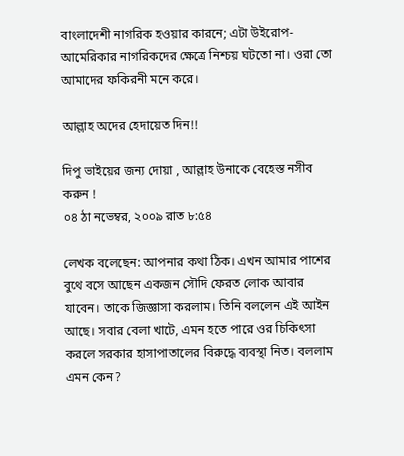বাংলাদেশী নাগরিক হওয়ার কারনে; এটা উইরোপ-আমেরিকার নাগরিকদের ক্ষেত্রে নিশ্চয় ঘটতো না। ওরা তো আমাদের ফকিরনী মনে করে।

আল্লাহ অদের হেদায়েত দিন!!

দিপু ভাইয়ের জন্য দোয়া , আল্লাহ উনাকে বেহেস্ত নসীব করুন !
০৪ ঠা নভেম্বর, ২০০৯ রাত ৮:৫৪

লেখক বলেছেন: আপনার কথা ঠিক। এখন আমার পাশের বুথে বসে আছেন একজন সৌদি ফেরত লোক আবার যাবেন। তাকে জিজ্ঞাসা করলাম। তিনি বললেন এই আইন আছে। সবার বেলা খাটে, এমন হতে পারে ওর চিকিৎসা করলে সরকার হাসাপাতালের বিরুদ্ধে ব্যবস্থা নিত। বললাম এমন কেন?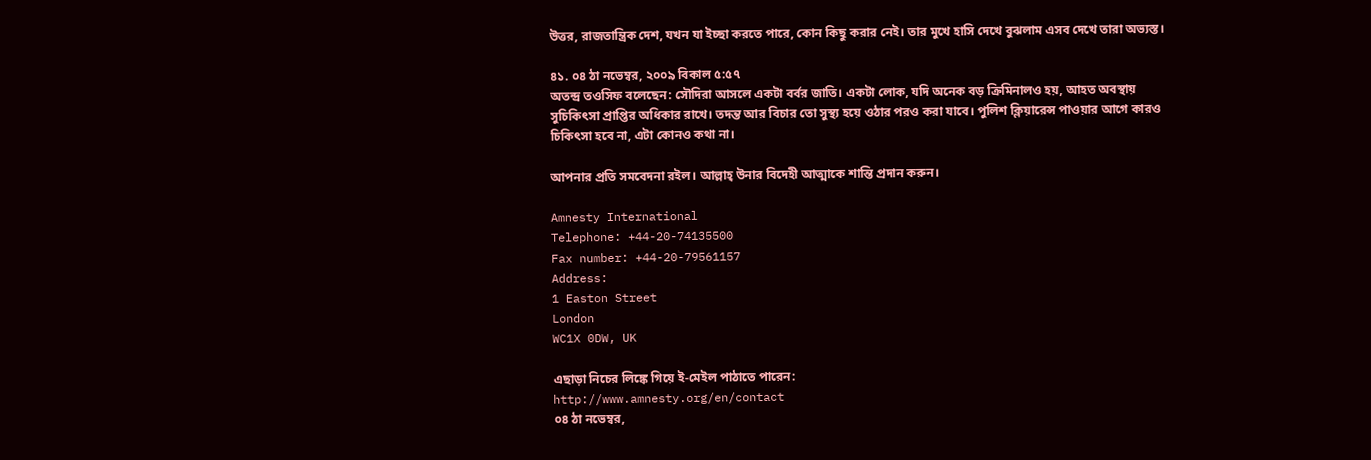উত্তর, রাজতান্ত্রিক দেশ, যখন যা ইচ্ছা করতে পারে, কোন কিছু করার নেই। তার মুখে হাসি দেখে বুঝলাম এসব দেখে তারা অভ্যস্ত।

৪১. ০৪ ঠা নভেম্বর, ২০০৯ বিকাল ৫:৫৭
অতন্দ্র তওসিফ বলেছেন: সৌদিরা আসলে একটা বর্বর জাতি। একটা লোক, যদি অনেক বড় ক্রিমিনালও হয়, আহত অবস্থায় সুচিকিৎসা প্রাপ্তির অধিকার রাখে। তদন্ত আর বিচার তো সুস্থ্য হয়ে ওঠার পরও করা যাবে। পুলিশ ক্লিয়ারেন্স পাওয়ার আগে কারও চিকিৎসা হবে না, এটা কোনও কথা না।

আপনার প্রতি সমবেদনা রইল। আল্লাহ্ উনার বিদেহী আত্মাকে শান্তি প্রদান করুন।

Amnesty International
Telephone: +44-20-74135500
Fax number: +44-20-79561157
Address:
1 Easton Street
London
WC1X 0DW, UK

এছাড়া নিচের লিঙ্কে গিয়ে ই-মেইল পাঠাতে পারেন:
http://www.amnesty.org/en/contact
০৪ ঠা নভেম্বর,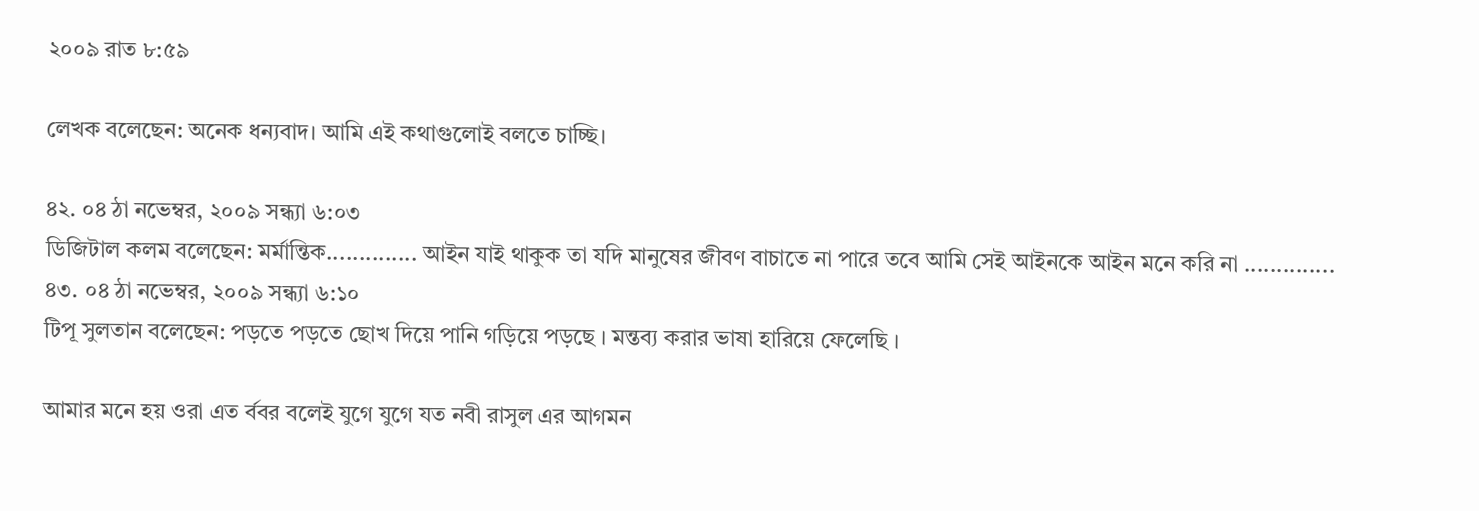২০০৯ রাত ৮:৫৯

লেখক বলেছেন: অনেক ধন্যবাদ। আমি এই কথাগুলোই বলতে চাচ্ছি।

৪২. ০৪ ঠা নভেম্বর, ২০০৯ সন্ধ্যা ৬:০৩
ডিজিটাল কলম বলেছেন: মর্মান্তিক.............. আইন যাই থাকুক তা যদি মানুষের জীবণ বাচাতে না পারে তবে আমি সেই আইনকে আইন মনে করি না ..............
৪৩. ০৪ ঠা নভেম্বর, ২০০৯ সন্ধ্যা ৬:১০
টিপূ সুলতান বলেছেন: পড়তে পড়তে ছোখ দিয়ে পানি গড়িয়ে পড়ছে । মন্তব্য করার ভাষা হারিয়ে ফেলেছি ।

আমার মনে হয় ওরা এত র্ববর বলেই যুগে যুগে যত নবী রাসুল এর আগমন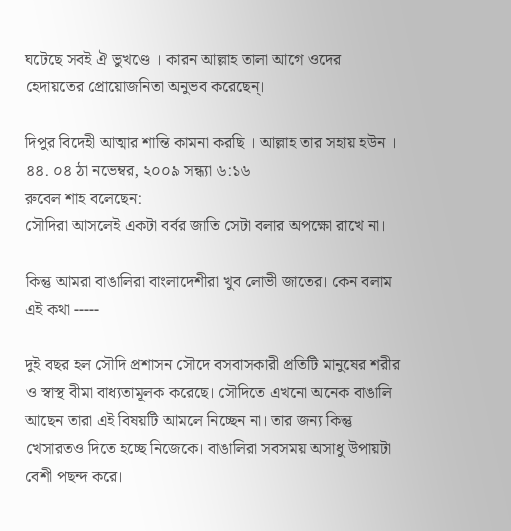ঘটেছে সবই ঐ ভুখণ্ডে । কারন আল্লাহ তালা আগে ওদের হেদায়তের প্রোয়োজনিতা অনুভব করেছেন্‌।

দিপুর বিদেহী আত্মার শান্তি কামনা করছি । আল্লাহ তার সহায় হউন ।
৪৪. ০৪ ঠা নভেম্বর, ২০০৯ সন্ধ্যা ৬:১৬
রুবেল শাহ বলেছেন:
সৌদিরা আসলেই একটা বর্বর জাতি সেটা বলার অপক্ষো রাখে না।

কিন্তু আমরা বাঙালিরা বাংলাদেশীরা খুব লোভী জাতের। কেন বলাম এই কথা -----

দুই বছর হল সৌদি প্রশাসন সৌদে বসবাসকারী প্রতিটি মানুষের শরীর ও স্বাস্থ বীমা বাধ্যতামূলক করেছে। সৌদিতে এখনো অনেক বাঙালি আছেন তারা এই বিষয়টি আমলে নিচ্ছেন না। তার জন্য কিন্তু খেসারতও দিতে হচ্ছে নিজেকে। বাঙালিরা সবসময় অসাধু উপায়টা বেশী পছন্দ করে।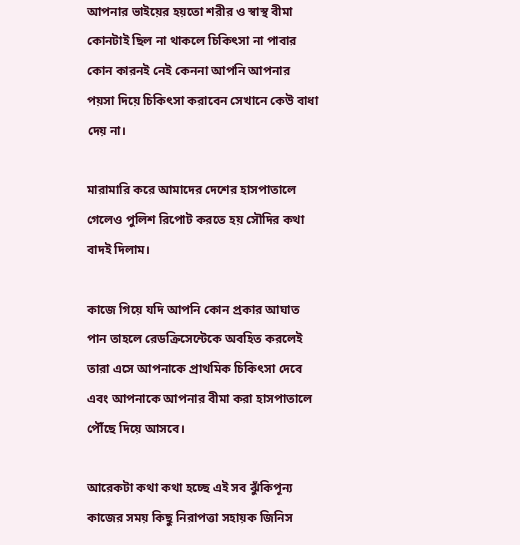আপনার ভাইয়ের হয়তো শরীর ও স্বাস্থ বীমা কোনটাই ছিল না থাকলে চিকিৎসা না পাবার কোন কারনই নেই কেননা আপনি আপনার পয়সা দিয়ে চিকিৎসা করাবেন সেখানে কেউ বাধা দেয় না।

মারামারি করে আমাদের দেশের হাসপাতালে গেলেও পুলিশ রিপোট করতে হয় সৌদির কথা বাদই দিলাম।

কাজে গিয়ে যদি আপনি কোন প্রকার আঘাত পান তাহলে রেডক্রিসেন্টেকে অবহিত করলেই তারা এসে আপনাকে প্রাথমিক চিকিৎসা দেবে এবং আপনাকে আপনার বীমা করা হাসপাতালে পৌঁছে দিয়ে আসবে।

আরেকটা কথা কথা হচ্ছে এই সব ঝুঁকিপূন্য কাজের সময় কিছু নিরাপত্তা সহায়ক জিনিস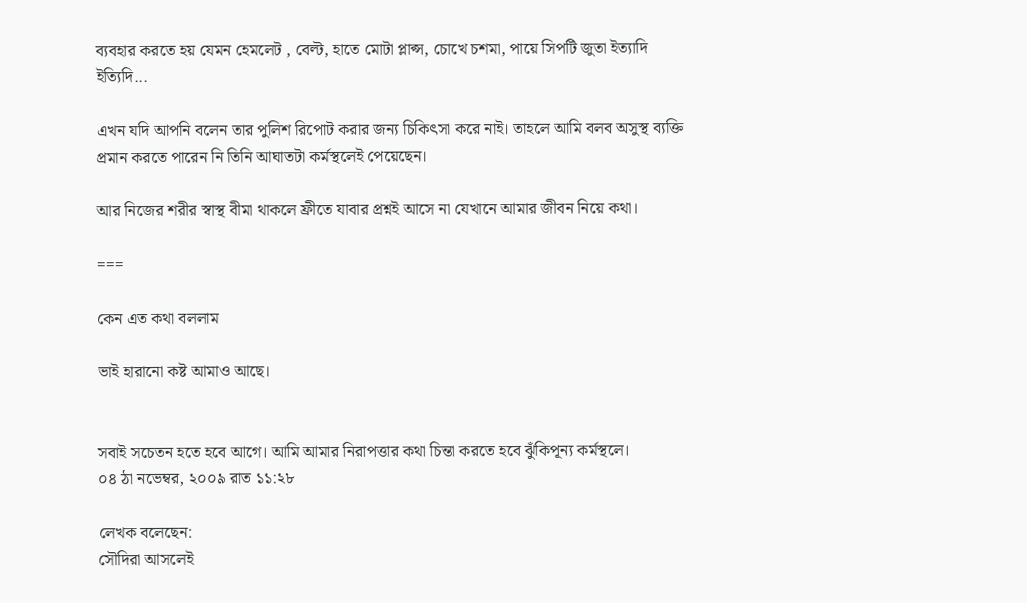ব্যবহার করতে হয় যেমন হেমলেট , বেল্ট, হাতে মোটা প্লাপ্স, চোখে চশমা, পায়ে সিপটি জুতা ইত্যাদি ইত্যিদি...

এখন যদি আপনি বলেন তার পুলিশ রিপোট করার জন্য চিকিৎসা করে নাই। তাহলে আমি বলব অসুস্থ ব্যক্তি প্রমান করতে পারেন নি তিনি আঘাতটা কর্মস্থলেই পেয়েছেন।

আর নিজের শরীর স্বাস্থ বীমা থাকলে ফ্রীতে যাবার প্রশ্নই আসে না যেখানে আমার জীবন নিয়ে কথা।

===

কেন এত কথা বললাম

ভাই হারানো কষ্ট আমাও আছে।


সবাই সচেতন হতে হবে আগে। আমি আমার নিরাপত্তার কথা চিন্তা করতে হবে ঝুঁকিপূন্য কর্মস্থলে।
০৪ ঠা নভেম্বর, ২০০৯ রাত ১১:২৮

লেখক বলেছেন:
সৌদিরা আসলেই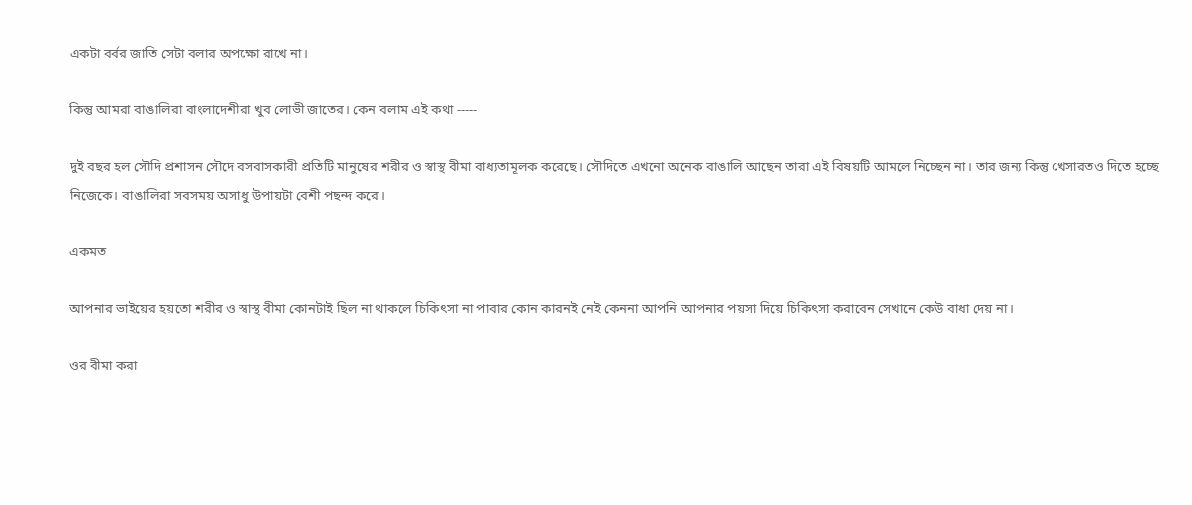একটা বর্বর জাতি সেটা বলার অপক্ষো রাখে না।

কিন্তু আমরা বাঙালিরা বাংলাদেশীরা খুব লোভী জাতের। কেন বলাম এই কথা -----

দুই বছর হল সৌদি প্রশাসন সৌদে বসবাসকারী প্রতিটি মানুষের শরীর ও স্বাস্থ বীমা বাধ্যতামূলক করেছে। সৌদিতে এখনো অনেক বাঙালি আছেন তারা এই বিষয়টি আমলে নিচ্ছেন না। তার জন্য কিন্তু খেসারতও দিতে হচ্ছে নিজেকে। বাঙালিরা সবসময় অসাধু উপায়টা বেশী পছন্দ করে।

একমত

আপনার ভাইয়ের হয়তো শরীর ও স্বাস্থ বীমা কোনটাই ছিল না থাকলে চিকিৎসা না পাবার কোন কারনই নেই কেননা আপনি আপনার পয়সা দিয়ে চিকিৎসা করাবেন সেখানে কেউ বাধা দেয় না।

ওর বীমা করা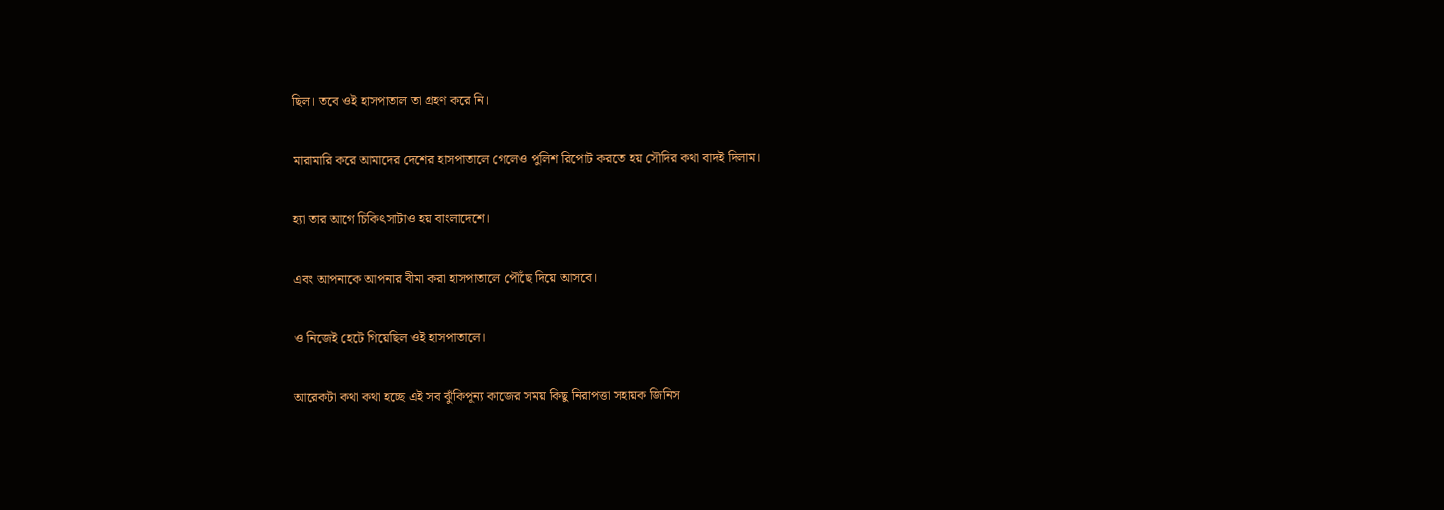ছিল। তবে ওই হাসপাতাল তা গ্রহণ করে নি।

মারামারি করে আমাদের দেশের হাসপাতালে গেলেও পুলিশ রিপোট করতে হয় সৌদির কথা বাদই দিলাম।

হ্যা তার আগে চিকিৎসাটাও হয় বাংলাদেশে।

এবং আপনাকে আপনার বীমা করা হাসপাতালে পৌঁছে দিয়ে আসবে।

ও নিজেই হেটে গিয়েছিল ওই হাসপাতালে।

আরেকটা কথা কথা হচ্ছে এই সব ঝুঁকিপূন্য কাজের সময় কিছু নিরাপত্তা সহায়ক জিনিস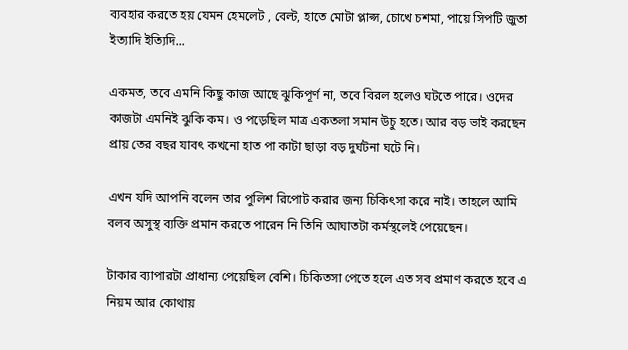ব্যবহার করতে হয় যেমন হেমলেট , বেল্ট, হাতে মোটা প্লাপ্স, চোখে চশমা, পায়ে সিপটি জুতা ইত্যাদি ইত্যিদি...

একমত, তবে এমনি কিছু কাজ আছে ঝুকিপূর্ণ না, তবে বিরল হলেও ঘটতে পারে। ওদের কাজটা এমনিই ঝুকি কম। ও পড়েছিল মাত্র একতলা সমান উচু হতে। আর বড় ভাই করছেন প্রায় তের বছর যাবৎ কখনো হাত পা কাটা ছাড়া বড় দুর্ঘটনা ঘটে নি।

এখন যদি আপনি বলেন তার পুলিশ রিপোট করার জন্য চিকিৎসা করে নাই। তাহলে আমি বলব অসুস্থ ব্যক্তি প্রমান করতে পারেন নি তিনি আঘাতটা কর্মস্থলেই পেয়েছেন।

টাকার ব্যাপারটা প্রাধান্য পেয়েছিল বেশি। চিকিতসা পেতে হলে এত সব প্রমাণ করতে হবে এ নিয়ম আর কোথায়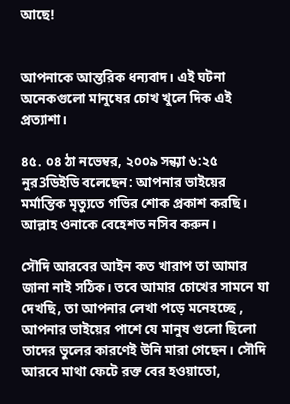আছে!


আপনাকে আন্তরিক ধন্যবাদ। এই ঘটনা অনেকগুলো মানুষের চোখ খুলে দিক এই প্রত্যাশা।

৪৫. ০৪ ঠা নভেম্বর, ২০০৯ সন্ধ্যা ৬:২৫
নুর3ডিইডি বলেছেন: আপনার ভাইয়ের মর্মান্তিক মৃত্যুতে গভির শোক প্রকাশ করছি। আল্লাহ ওনাকে বেহেশত নসিব করুন।

সৌদি আরবের আইন কত খারাপ তা আমার জানা নাই সঠিক। তবে আমার চোখের সামনে যা দেখছি, তা আপনার লেখা পড়ে মনেহচ্ছে , আপনার ভাইয়ের পাশে যে মানুষ গুলো ছিলো তাদের ভুলের কারণেই উনি মারা গেছেন। সৌদি আরবে মাথা ফেটে রক্ত বের হওয়াতো,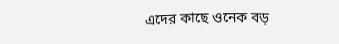এদের কাছে ওনেক বড়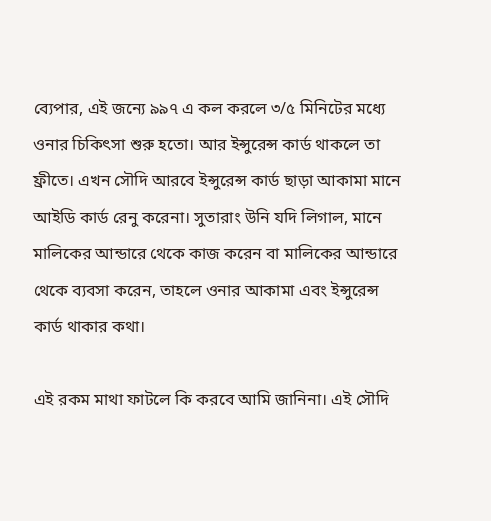ব্যেপার, এই জন্যে ৯৯৭ এ কল করলে ৩/৫ মিনিটের মধ্যে ওনার চিকিৎসা শুরু হতো। আর ইন্সুরেন্স কার্ড থাকলে তা ফ্রীতে। এখন সৌদি আরবে ইন্সুরেন্স কার্ড ছাড়া আকামা মানে আইডি কার্ড রেনু করেনা। সুতারাং উনি যদি লিগাল, মানে মালিকের আন্ডারে থেকে কাজ করেন বা মালিকের আন্ডারে থেকে ব্যবসা করেন, তাহলে ওনার আকামা এবং ইন্সুরেন্স কার্ড থাকার কথা।

এই রকম মাথা ফাটলে কি করবে আমি জানিনা। এই সৌদি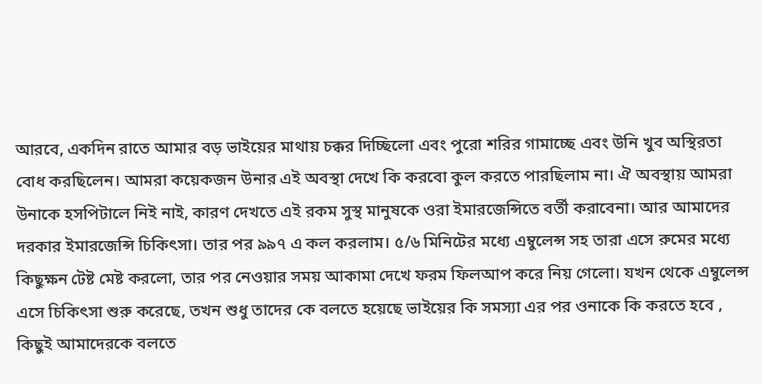আরবে, একদিন রাতে আমার বড় ভাইয়ের মাথায় চক্কর দিচ্ছিলো এবং পুরো শরির গামাচ্ছে এবং উনি খুব অস্থিরতা বোধ করছিলেন। আমরা কয়েকজন উনার এই অবস্থা দেখে কি করবো কুল করতে পারছিলাম না। ঐ অবস্থায় আমরা উনাকে হসপিটালে নিই নাই, কারণ দেখতে এই রকম সুস্থ মানুষকে ওরা ইমারজেন্সিতে বর্তী করাবেনা। আর আমাদের দরকার ইমারজেন্সি চিকিৎসা। তার পর ৯৯৭ এ কল করলাম। ৫/৬ মিনিটের মধ্যে এম্বুলেন্স সহ তারা এসে রুমের মধ্যে কিছুক্ষন টেষ্ট মেষ্ট করলো, তার পর নেওয়ার সময় আকামা দেখে ফরম ফিলআপ করে নিয় গেলো। যখন থেকে এম্বুলেন্স এসে চিকিৎসা শুরু করেছে, তখন শুধু তাদের কে বলতে হয়েছে ভাইয়ের কি সমস্যা এর পর ওনাকে কি করতে হবে , কিছুই আমাদেরকে বলতে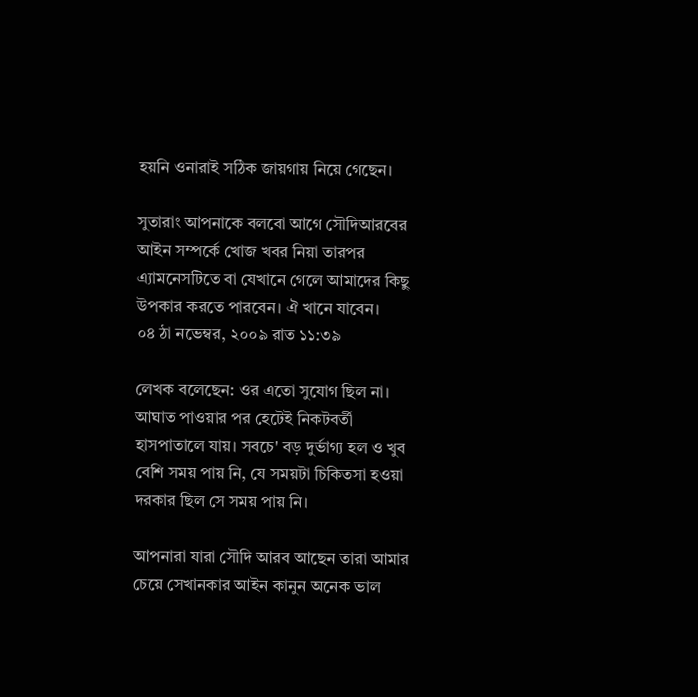হয়নি ওনারাই সঠিক জায়গায় নিয়ে গেছেন।

সুতারাং আপনাকে বলবো আগে সৌদিআরবের আইন সম্পর্কে খোজ খবর নিয়া তারপর এ্যামনেসটিতে বা যেখানে গেলে আমাদের কিছু উপকার করতে পারবেন। ঐ খানে যাবেন।
০৪ ঠা নভেম্বর, ২০০৯ রাত ১১:৩৯

লেখক বলেছেন: ওর এতো সুযোগ ছিল না। আঘাত পাওয়ার পর হেটেই নিকটবর্তী হাসপাতালে যায়। সবচে' বড় দুর্ভাগ্য হল ও খুব বেশি সময় পায় নি, যে সময়টা চিকিতসা হওয়া দরকার ছিল সে সময় পায় নি।

আপনারা যারা সৌদি আরব আছেন তারা আমার চেয়ে সেখানকার আইন কানুন অনেক ভাল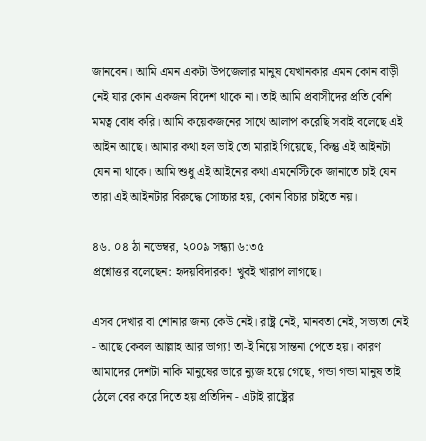জানবেন। আমি এমন একটা উপজেলার মানুষ যেখানকার এমন কোন বাড়ী নেই যার কোন একজন বিদেশ থাকে না। তাই আমি প্রবাসীদের প্রতি বেশি মমত্ব বোধ করি। আমি কয়েকজনের সাথে আলাপ করেছি সবাই বলেছে এই আইন আছে। আমার কথা হল ভাই তো মারাই গিয়েছে, কিন্তু এই আইনটা যেন না থাকে। আমি শুধু এই আইনের কথা এমনেস্টিকে জানাতে চাই যেন তারা এই আইনটার বিরুদ্ধে সোচ্চার হয়, কোন বিচার চাইতে নয়।

৪৬. ০৪ ঠা নভেম্বর, ২০০৯ সন্ধ্যা ৬:৩৫
প্রশ্নোত্তর বলেছেন: হৃদয়বিদারক! খুবই খারাপ লাগছে।

এসব দেখার বা শোনার জন্য কেউ নেই। রাষ্ট্র নেই, মানবতা নেই, সভ্যতা নেই - আছে কেবল আল্লাহ আর ভাগ্য! তা-ই নিয়ে সান্তনা পেতে হয়। কারণ আমাদের দেশটা নাকি মানুষের ভারে ন্যুজ হয়ে গেছে, গন্ডা গন্ডা মানুষ তাই ঠেলে বের করে দিতে হয় প্রতিদিন - এটাই রাষ্ট্রের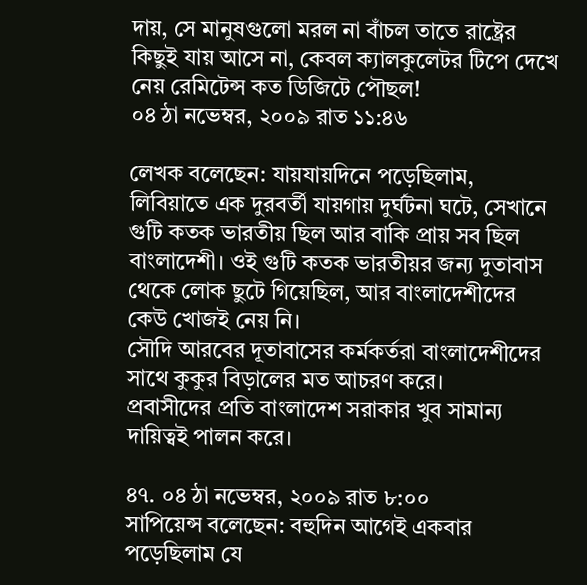দায়, সে মানুষগুলো মরল না বাঁচল তাতে রাষ্ট্রের কিছুই যায় আসে না, কেবল ক্যালকুলেটর টিপে দেখে নেয় রেমিটেন্স কত ডিজিটে পৌছল!
০৪ ঠা নভেম্বর, ২০০৯ রাত ১১:৪৬

লেখক বলেছেন: যায়যায়দিনে পড়েছিলাম, লিবিয়াতে এক দুরবর্তী যায়গায় দুর্ঘটনা ঘটে, সেখানে গুটি কতক ভারতীয় ছিল আর বাকি প্রায় সব ছিল বাংলাদেশী। ওই গুটি কতক ভারতীয়র জন্য দুতাবাস থেকে লোক ছুটে গিয়েছিল, আর বাংলাদেশীদের কেউ খোজই নেয় নি।
সৌদি আরবের দূতাবাসের কর্মকর্তরা বাংলাদেশীদের সাথে কুকুর বিড়ালের মত আচরণ করে।
প্রবাসীদের প্রতি বাংলাদেশ সরাকার খুব সামান্য দায়িত্বই পালন করে।

৪৭. ০৪ ঠা নভেম্বর, ২০০৯ রাত ৮:০০
সাপিয়েন্স বলেছেন: বহুদিন আগেই একবার পড়েছিলাম যে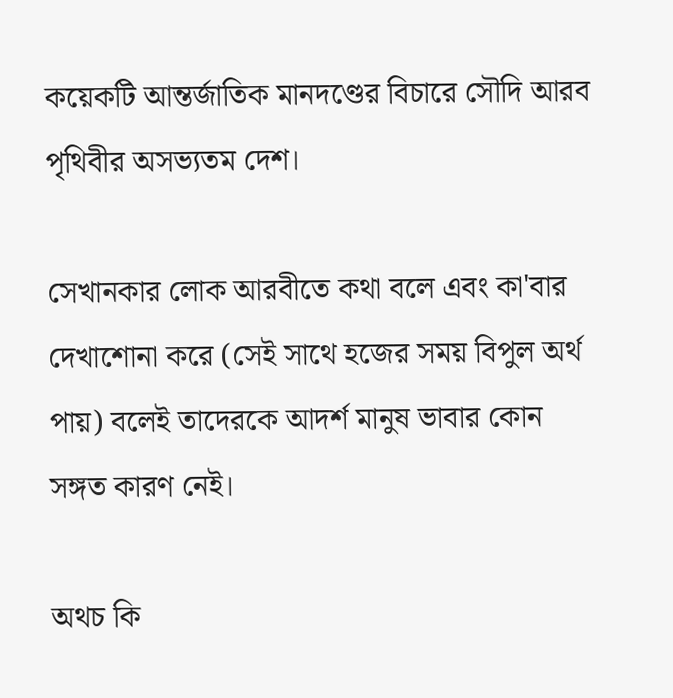কয়েকটি আন্তর্জাতিক মানদণ্ডের বিচারে সৌদি আরব পৃথিবীর অসভ্যতম দেশ।

সেখানকার লোক আরবীতে কথা বলে এবং কা'বার দেখাশোনা করে (সেই সাথে হজের সময় বিপুল অর্থ পায়) বলেই তাদেরকে আদর্শ মানুষ ভাবার কোন সঙ্গত কারণ নেই।

অথচ কি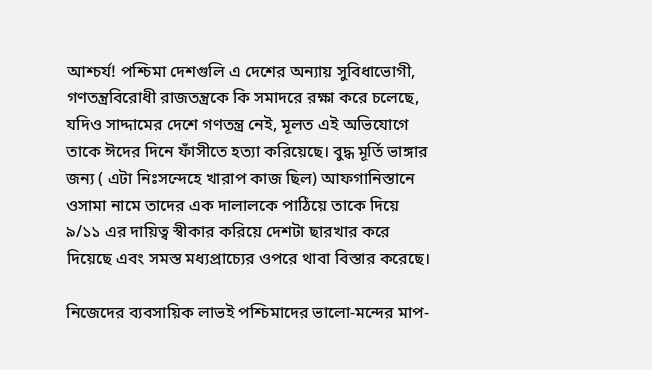আশ্চর্য! পশ্চিমা দেশগুলি এ দেশের অন্যায় সুবিধাভোগী, গণতন্ত্রবিরোধী রাজতন্ত্রকে কি সমাদরে রক্ষা করে চলেছে, যদিও সাদ্দামের দেশে গণতন্ত্র নেই, মূলত এই অভিযোগে তাকে ঈদের দিনে ফাঁসীতে হত্যা করিয়েছে। বুদ্ধ মূর্তি ভাঙ্গার জন্য ( এটা নিঃসন্দেহে খারাপ কাজ ছিল) আফগানিস্তানে ওসামা নামে তাদের এক দালালকে পাঠিয়ে তাকে দিয়ে ৯/১১ এর দায়িত্ব স্বীকার করিয়ে দেশটা ছারখার করে দিয়েছে এবং সমস্ত মধ্যপ্রাচ্যের ওপরে থাবা বিস্তার করেছে।

নিজেদের ব্যবসায়িক লাভই পশ্চিমাদের ভালো-মন্দের মাপ-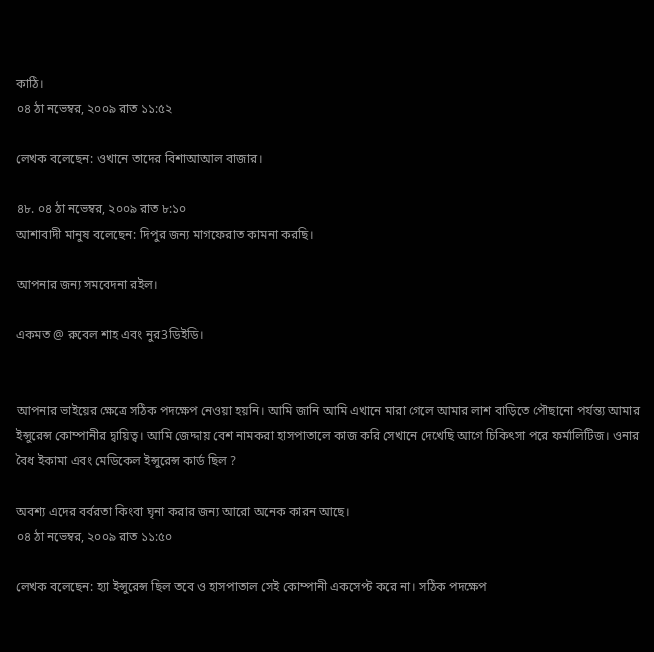কাঠি।
০৪ ঠা নভেম্বর, ২০০৯ রাত ১১:৫২

লেখক বলেছেন: ওখানে তাদের বিশাআআল বাজার।

৪৮. ০৪ ঠা নভেম্বর, ২০০৯ রাত ৮:১০
আশাবাদী মানুষ বলেছেন: দিপুর জন্য মাগফেরাত কামনা করছি।

আপনার জন্য সমবেদনা রইল।

একমত @ রুবেল শাহ এবং নুর3ডিইডি।


আপনার ভাইয়ের ক্ষেত্রে সঠিক পদক্ষেপ নেওয়া হয়নি। আমি জানি আমি এখানে মারা গেলে আমার লাশ বাড়িতে পৌছানো পর্যন্ত্য আমার ইন্সুরেন্স কোম্পানীর দ্বায়িত্ব। আমি জেদ্দায় বেশ নামকরা হাসপাতালে কাজ করি সেখানে দেখেছি আগে চিকিৎসা পরে ফর্মালিটিজ। ওনার বৈধ ইকামা এবং মেডিকেল ইন্সুরেন্স কার্ড ছিল ?

অবশ্য এদের বর্বরতা কিংবা ঘৃনা করার জন্য আরো অনেক কারন আছে।
০৪ ঠা নভেম্বর, ২০০৯ রাত ১১:৫০

লেখক বলেছেন: হ্যা ইন্সুরেন্স ছিল তবে ও হাসপাতাল সেই কোম্পানী একসেপ্ট করে না। সঠিক পদক্ষেপ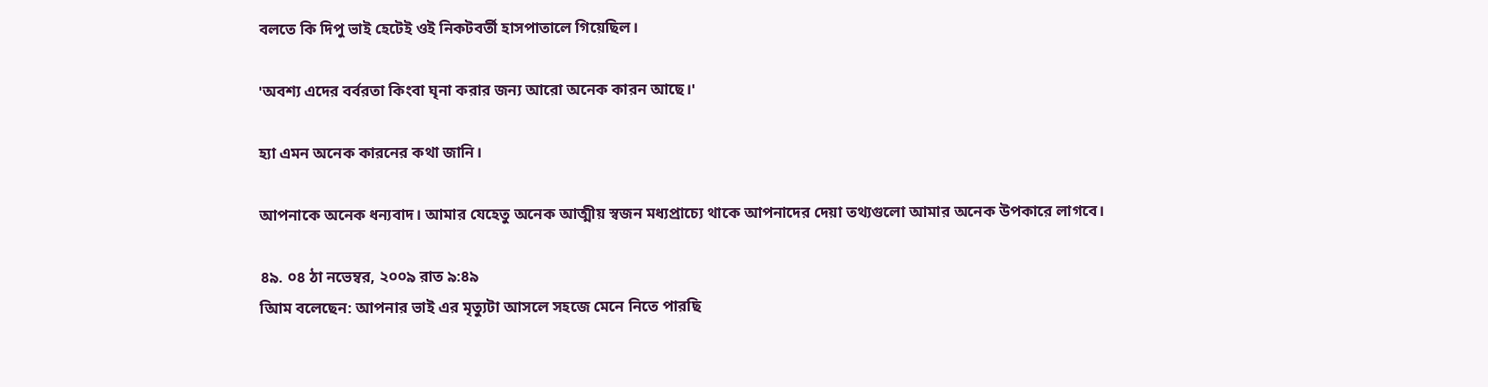বলতে কি দিপু ভাই হেটেই ওই নিকটবর্তী হাসপাতালে গিয়েছিল।

'অবশ্য এদের বর্বরতা কিংবা ঘৃনা করার জন্য আরো অনেক কারন আছে।'

হ্যা এমন অনেক কারনের কথা জানি।

আপনাকে অনেক ধন্যবাদ। আমার যেহেতু অনেক আত্মীয় স্বজন মধ্যপ্রাচ্যে থাকে আপনাদের দেয়া তথ্যগুলো আমার অনেক উপকারে লাগবে।

৪৯. ০৪ ঠা নভেম্বর, ২০০৯ রাত ৯:৪৯
আিম বলেছেন: আপনার ভাই এর মৃত্যুটা আসলে সহজে মেনে নিতে পারছি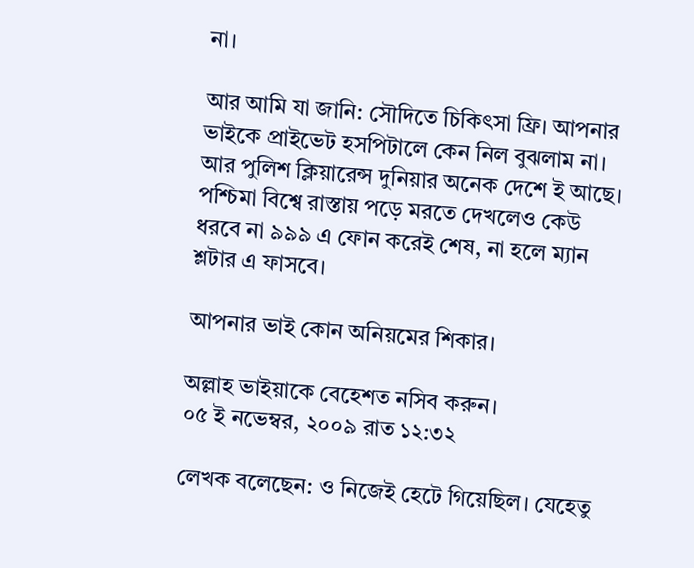না।

আর আমি যা জানি: সৌদিতে চিকিৎসা ফ্রি। আপনার ভাইকে প্রাইভেট হসপিটালে কেন নিল বুঝলাম না। আর পুলিশ ক্লিয়ারেন্স দুনিয়ার অনেক দেশে ই আছে। পশ্চিমা বিশ্বে রাস্তায় পড়ে মরতে দেখলেও কেউ ধরবে না ৯৯৯ এ ফোন করেই শেষ, না হলে ম্যান শ্লটার এ ফাসবে।

আপনার ভাই কোন অনিয়মের শিকার।

অল্লাহ ভাইয়াকে বেহেশত নসিব করুন।
০৫ ই নভেম্বর, ২০০৯ রাত ১২:৩২

লেখক বলেছেন: ও নিজেই হেটে গিয়েছিল। যেহেতু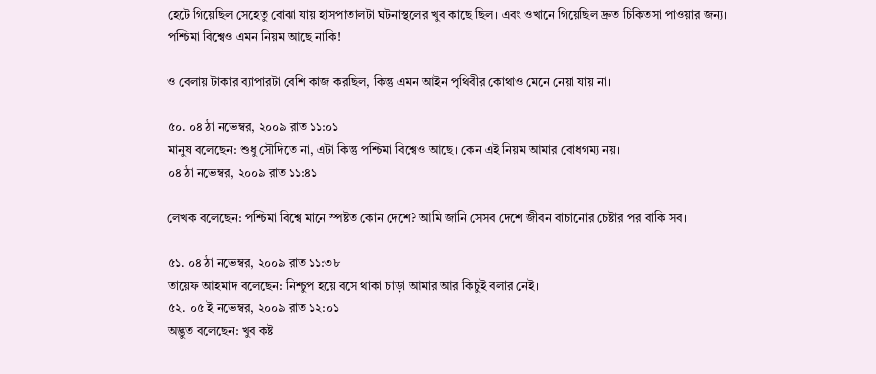হেটে গিয়েছিল সেহেতু বোঝা যায় হাসপাতালটা ঘটনাস্থলের খুব কাছে ছিল। এবং ওখানে গিয়েছিল দ্রুত চিকিতসা পাওয়ার জন্য।
পশ্চিমা বিশ্বেও এমন নিয়ম আছে নাকি!

ও বেলায় টাকার ব্যাপারটা বেশি কাজ করছিল, কিন্তু এমন আইন পৃথিবীর কোথাও মেনে নেয়া যায় না।

৫০. ০৪ ঠা নভেম্বর, ২০০৯ রাত ১১:০১
মানুষ বলেছেন: শুধু সৌদিতে না, এটা কিন্তু পশ্চিমা বিশ্বেও আছে। কেন এই নিয়ম আমার বোধগম্য নয়।
০৪ ঠা নভেম্বর, ২০০৯ রাত ১১:৪১

লেখক বলেছেন: পশ্চিমা বিশ্বে মানে স্পষ্টত কোন দেশে? আমি জানি সেসব দেশে জীবন বাচানোর চেষ্টার পর বাকি সব।

৫১. ০৪ ঠা নভেম্বর, ২০০৯ রাত ১১:৩৮
তায়েফ আহমাদ বলেছেন: নিশ্চুপ হয়ে বসে থাকা চাড়া আমার আর কিচুই বলার নেই।
৫২. ০৫ ই নভেম্বর, ২০০৯ রাত ১২:০১
অদ্ভুত বলেছেন: খুব কষ্ট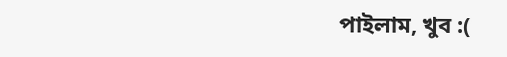পাইলাম, খুব :(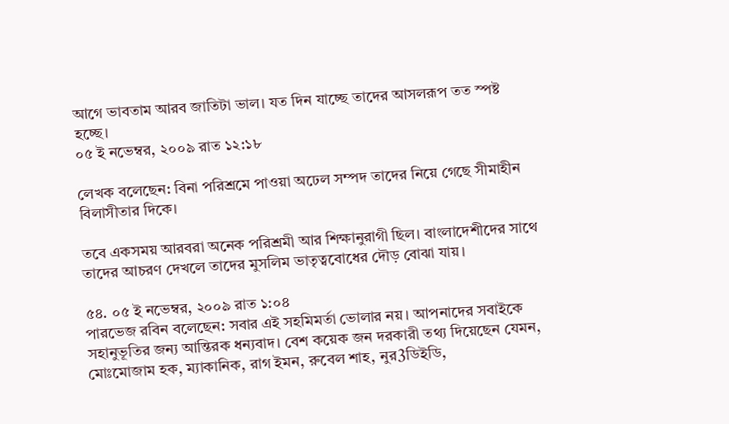আগে ভাবতাম আরব জাতিটা ভাল। যত দিন যাচ্ছে তাদের আসলরূপ তত স্পষ্ট হচ্ছে।
০৫ ই নভেম্বর, ২০০৯ রাত ১২:১৮

লেখক বলেছেন: বিনা পরিশ্রমে পাওয়া অঢেল সম্পদ তাদের নিয়ে গেছে সীমাহীন বিলাসীতার দিকে।

তবে একসময় আরবরা অনেক পরিশ্রমী আর শিক্ষানুরাগী ছিল। বাংলাদেশীদের সাথে তাদের আচরণ দেখলে তাদের মুসলিম ভাতৃত্ববোধের দৌড় বোঝা যায়।

৫৪. ০৫ ই নভেম্বর, ২০০৯ রাত ১:০৪
পারভেজ রবিন বলেছেন: সবার এই সহমিমর্তা ভোলার নয়। আপনাদের সবাইকে সহানুভূতির জন্য আন্তিরক ধন্যবাদ। বেশ কয়েক জন দরকারী তথ্য দিয়েছেন যেমন, মোঃমোজাম হক, ম্যাকানিক, রাগ ইমন, রুবেল শাহ, নুর3ডিইডি,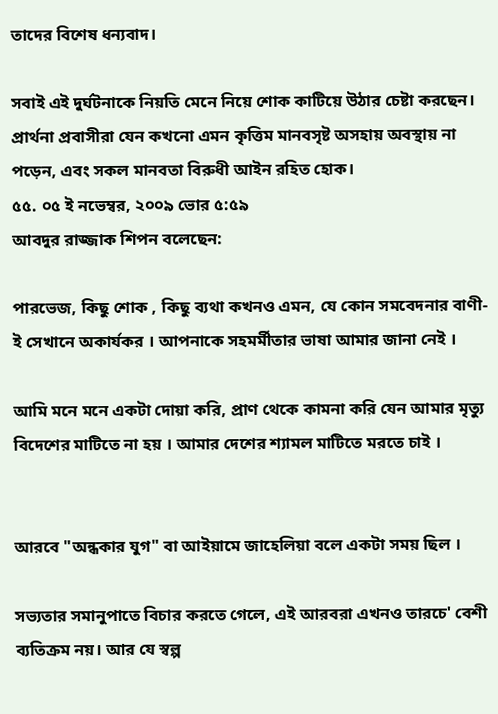তাদের বিশেষ ধন্যবাদ।

সবাই এই দুর্ঘটনাকে নিয়তি মেনে নিয়ে শোক কাটিয়ে উঠার চেষ্টা করছেন। প্রার্থনা প্রবাসীরা যেন কখনো এমন কৃত্তিম মানবসৃষ্ট অসহায় অবস্থায় না পড়েন, এবং সকল মানবতা বিরুধী আইন রহিত হোক।
৫৫. ০৫ ই নভেম্বর, ২০০৯ ভোর ৫:৫৯
আবদুর রাজ্জাক শিপন বলেছেন:

পারভেজ, কিছু শোক , কিছু ব্যথা কখনও এমন, যে কোন সমবেদনার বাণী-ই সেখানে অকার্যকর । আপনাকে সহমর্মীতার ভাষা আমার জানা নেই ।

আমি মনে মনে একটা দোয়া করি, প্রাণ থেকে কামনা করি যেন আমার মৃত্যু বিদেশের মাটিতে না হয় । আমার দেশের শ্যামল মাটিতে মরতে চাই ।


আরবে "অন্ধকার যুগ" বা আইয়ামে জাহেলিয়া বলে একটা সময় ছিল ।

সভ্যতার সমানুপাতে বিচার করতে গেলে, এই আরবরা এখনও তারচে' বেশী ব্যতিক্রম নয়। আর যে স্বল্প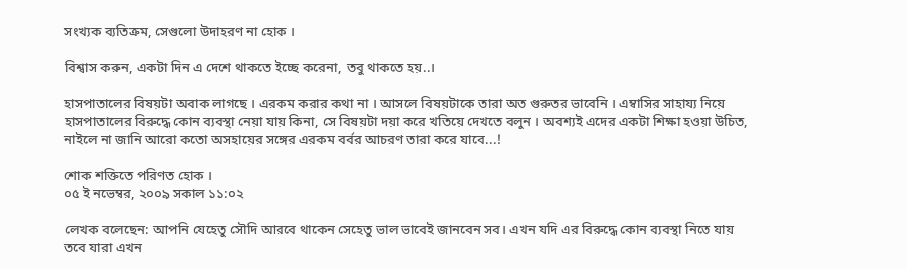সংখ্যক ব্যতিক্রম, সেগুলো উদাহরণ না হোক ।

বিশ্বাস করুন, একটা দিন এ দেশে থাকতে ইচ্ছে করেনা, তবু থাকতে হয়..।

হাসপাতালের বিষয়টা অবাক লাগছে । এরকম করার কথা না । আসলে বিষয়টাকে তারা অত গুরুতর ভাবেনি । এম্বাসির সাহায্য নিয়ে হাসপাতালের বিরুদ্ধে কোন ব্যবস্থা নেয়া যায় কিনা, সে বিষয়টা দয়া করে খতিয়ে দেখতে বলুন । অবশ্যই এদের একটা শিক্ষা হওয়া উচিত, নাইলে না জানি আরো কতো অসহায়ের সঙ্গের এরকম বর্বর আচরণ তারা করে যাবে...!

শোক শক্তিতে পরিণত হোক ।
০৫ ই নভেম্বর, ২০০৯ সকাল ১১:০২

লেখক বলেছেন: আপনি যেহেতু সৌদি আরবে থাকেন সেহেতু ভাল ভাবেই জানবেন সব। এখন যদি এর বিরুদ্ধে কোন ব্যবস্থা নিতে যায় তবে যারা এখন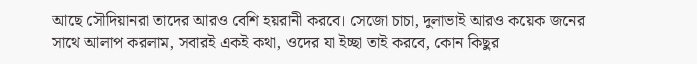আছে সৌদিয়ানরা তাদের আরও বেশি হয়রানী করবে। সেজো চাচা, দুলাভাই আরও কয়েক জনের সাথে আলাপ করলাম, সবারই একই কথা, ওদের যা ইচ্ছা তাই করবে, কোন কিছুর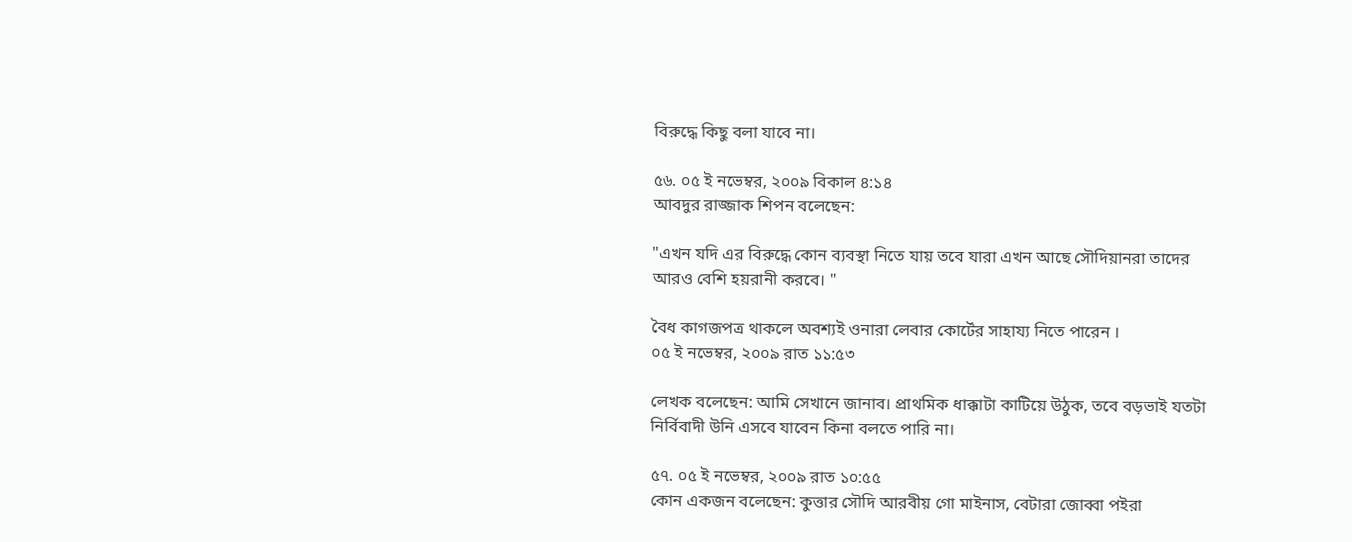বিরুদ্ধে কিছু বলা যাবে না।

৫৬. ০৫ ই নভেম্বর, ২০০৯ বিকাল ৪:১৪
আবদুর রাজ্জাক শিপন বলেছেন:

"এখন যদি এর বিরুদ্ধে কোন ব্যবস্থা নিতে যায় তবে যারা এখন আছে সৌদিয়ানরা তাদের আরও বেশি হয়রানী করবে। "

বৈধ কাগজপত্র থাকলে অবশ্যই ওনারা লেবার কোর্টের সাহায্য নিতে পারেন ।
০৫ ই নভেম্বর, ২০০৯ রাত ১১:৫৩

লেখক বলেছেন: আমি সেখানে জানাব। প্রাথমিক ধাক্কাটা কাটিয়ে উঠুক, তবে বড়ভাই যতটা নির্বিবাদী উনি এসবে যাবেন কিনা বলতে পারি না।

৫৭. ০৫ ই নভেম্বর, ২০০৯ রাত ১০:৫৫
কোন একজন বলেছেন: কুত্তার সৌদি আরবীয় গো মাইনাস, বেটারা জোব্বা পইরা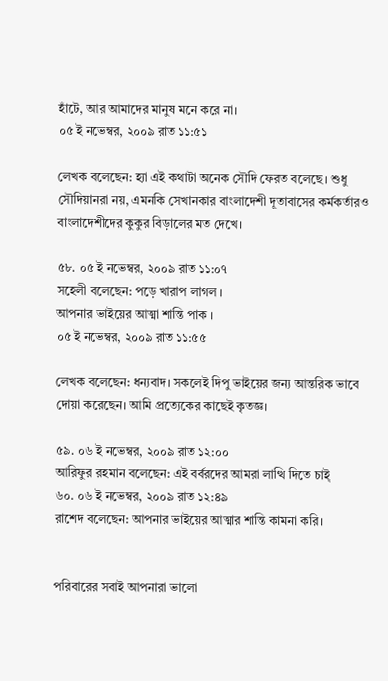হাঁটে, আর আমাদের মানুষ মনে করে না।
০৫ ই নভেম্বর, ২০০৯ রাত ১১:৫১

লেখক বলেছেন: হ্যা এই কথাটা অনেক সৌদি ফেরত বলেছে। শুধু সৌদিয়ানরা নয়, এমনকি সেখানকার বাংলাদেশী দূতাবাসের কর্মকর্তারও বাংলাদেশীদের কুকুর বিড়ালের মত দেখে।

৫৮. ০৫ ই নভেম্বর, ২০০৯ রাত ১১:০৭
সহেলী বলেছেন: পড়ে খারাপ লাগল ।
আপনার ভাইয়ের আত্মা শান্তি পাক ।
০৫ ই নভেম্বর, ২০০৯ রাত ১১:৫৫

লেখক বলেছেন: ধন্যবাদ। সকলেই দিপু ভাইয়ের জন্য আন্তরিক ভাবে দোয়া করেছেন। আমি প্রত্যেকের কাছেই কৃতজ্ঞ।

৫৯. ০৬ ই নভেম্বর, ২০০৯ রাত ১২:০০
আরিফুর রহমান বলেছেন: এই বর্বরদের আমরা লাত্থি দিতে চাই্
৬০. ০৬ ই নভেম্বর, ২০০৯ রাত ১২:৪৯
রাশেদ বলেছেন: আপনার ভাইয়ের আত্মার শান্তি কামনা করি।


পরিবারের সবাই আপনারা ভালো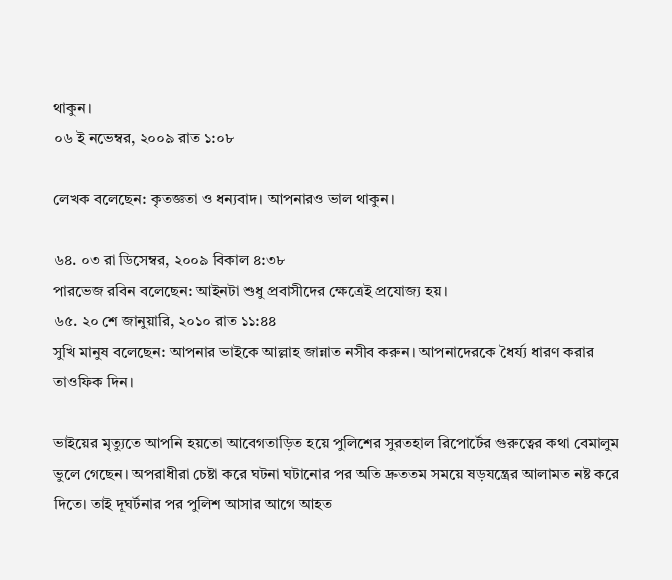থাকুন।
০৬ ই নভেম্বর, ২০০৯ রাত ১:০৮

লেখক বলেছেন: কৃতজ্ঞতা ও ধন্যবাদ। আপনারও ভাল থাকুন।

৬৪. ০৩ রা ডিসেম্বর, ২০০৯ বিকাল ৪:৩৮
পারভেজ রবিন বলেছেন: আইনটা শুধু প্রবাসীদের ক্ষেত্রেই প্রযোজ্য হয়।
৬৫. ২০ শে জানুয়ারি, ২০১০ রাত ১১:৪৪
সুখি মানুষ বলেছেন: আপনার ভাইকে আল্লাহ জান্নাত নসীব করুন। আপনাদেরকে ধৈর্য্য ধারণ করার তাওফিক দিন।

ভাইয়ের মৃত্যুতে আপনি হয়তো আবেগতাড়িত হয়ে পুলিশের সুরতহাল রিপোর্টের গুরুত্বের কথা বেমালুম ভুলে গেছেন। অপরাধীরা চেষ্টা করে ঘটনা ঘটানোর পর অতি দ্রুততম সময়ে ষড়যন্ত্রের আলামত নষ্ট করে দিতে। তাই দূঘর্টনার পর পুলিশ আসার আগে আহত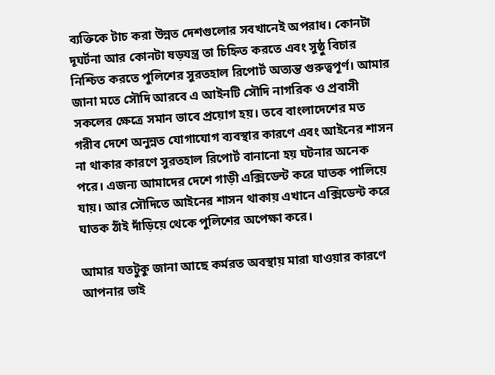ব্যক্তিকে টাচ করা উন্নত দেশগুলোর সবখানেই অপরাধ। কোনটা দূঘর্টনা আর কোনটা ষড়যন্ত্র তা চিহ্নিত করতে এবং সুষ্ঠু বিচার নিশ্চিত করতে পুলিশের সুরতহাল রিপোর্ট অত্যন্ত গুরুত্বপূর্ণ। আমার জানা মতে সৌদি আরবে এ আইনটি সৌদি নাগরিক ও প্রবাসী সকলের ক্ষেত্রে সমান ভাবে প্রয়োগ হয়। তবে বাংলাদেশের মত গরীব দেশে অনুন্নত যোগাযোগ ব্যবস্থার কারণে এবং আইনের শাসন না থাকার কারণে সুরতহাল রিপোর্ট বানানো হয় ঘটনার অনেক পরে। এজন্য আমাদের দেশে গাড়ী এক্সিডেন্ট করে ঘাতক পালিয়ে যায়। আর সৌদিতে আইনের শাসন থাকায় এখানে এক্সিডেন্ট করে ঘাতক ঠাঁই দাঁড়িয়ে থেকে পুলিশের অপেক্ষা করে।

আমার যতটুকু জানা আছে কর্মরত অবস্থায় মারা যাওয়ার কারণে আপনার ভাই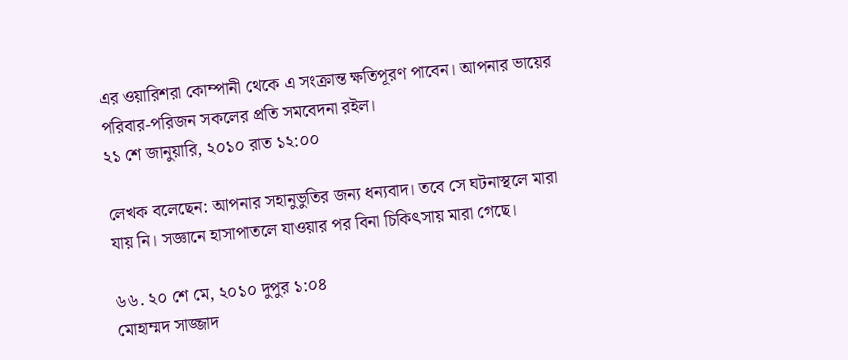এর ওয়ারিশরা কোম্পানী থেকে এ সংক্রান্ত ক্ষতিপূরণ পাবেন। আপনার ভায়ের পরিবার-পরিজন সকলের প্রতি সমবেদনা রইল।
২১ শে জানুয়ারি, ২০১০ রাত ১২:০০

লেখক বলেছেন: আপনার সহানুভুতির জন্য ধন্যবাদ। তবে সে ঘটনাস্থলে মারা যায় নি। সজ্ঞানে হাসাপাতলে যাওয়ার পর বিনা চিকিৎসায় মারা গেছে।

৬৬. ২০ শে মে, ২০১০ দুপুর ১:০৪
মোহাম্মদ সাজ্জাদ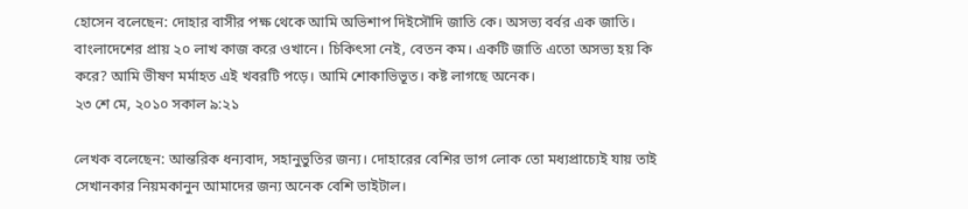হোসেন বলেছেন: দোহার বাসীর পক্ষ থেকে আমি অভিশাপ দিইসৌদি জাতি কে। অসভ্য বর্বর এক জাতি। বাংলাদেশের প্রায় ২০ লাখ কাজ করে ওখানে। চিকিৎসা নেই, বেতন কম। একটি জাতি এতো অসভ্য হয় কি করে? আমি ভীষণ মর্মাহত এই খবরটি পড়ে। আমি শোকাভিভূত। কষ্ট লাগছে অনেক।
২৩ শে মে, ২০১০ সকাল ৯:২১

লেখক বলেছেন: আন্তরিক ধন্যবাদ, সহানুভুতির জন্য। দোহারের বেশির ভাগ লোক তো মধ্যপ্রাচ্যেই যায় তাই সেখানকার নিয়মকানুন আমাদের জন্য অনেক বেশি ভাইটাল।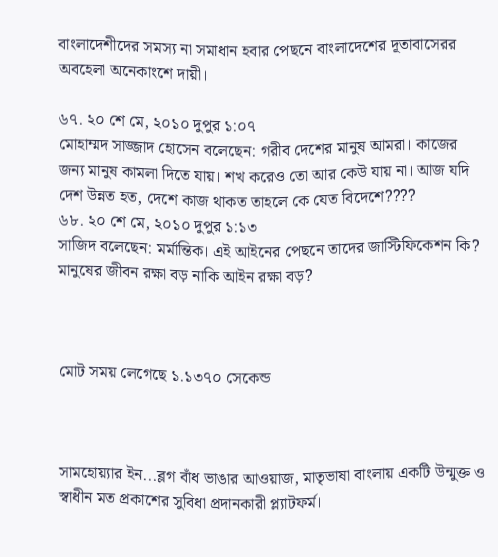বাংলাদেশীদের সমস্য না সমাধান হবার পেছনে বাংলাদেশের দূতাবাসেরর অবহেলা অনেকাংশে দায়ী।

৬৭. ২০ শে মে, ২০১০ দুপুর ১:০৭
মোহাম্মদ সাজ্জাদ হোসেন বলেছেন: গরীব দেশের মানুষ আমরা। কাজের জন্য মানুষ কামলা দিতে যায়। শখ করেও তো আর কেউ যায় না। আজ যদি দেশ উন্নত হত, দেশে কাজ থাকত তাহলে কে যেত বিদেশে????
৬৮. ২০ শে মে, ২০১০ দুপুর ১:১৩
সাজিদ বলেছেন: মর্মান্তিক। এই আইনের পেছনে তাদের জাস্টিফিকেশন কি? মানুষের জীবন রক্ষা বড় নাকি আইন রক্ষা বড়?



মোট সময় লেগেছে ১.১৩৭০ সেকেন্ড



সামহোয়‍্যার ইন...ব্লগ বাঁধ ভাঙার আওয়াজ, মাতৃভাষা বাংলায় একটি উন্মুক্ত ও স্বাধীন মত প্রকাশের সুবিধা প্রদানকারী প্ল্যাটফর্ম।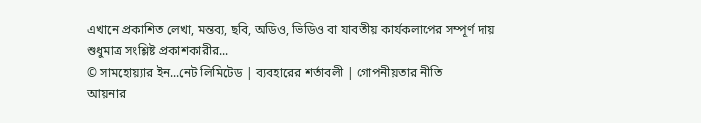এখানে প্রকাশিত লেখা, মন্তব‍্য, ছবি, অডিও, ভিডিও বা যাবতীয় কার্যকলাপের সম্পূর্ণ দায় শুধুমাত্র সংশ্লিষ্ট প্রকাশকারীর...
© সামহোয়্যার ইন...নেট লিমিটেড | ব্যবহারের শর্তাবলী | গোপনীয়তার নীতি
আয়নার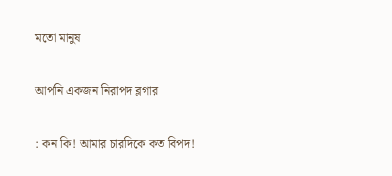মতো মানুষ

আপনি একজন নিরাপদ ব্লগার

: কন কি! আমার চারদিকে কত বিপদ!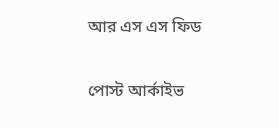আর এস এস ফিড

পোস্ট আর্কাইভ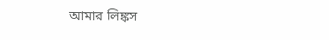আমার লিঙ্কস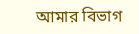আমার বিভাগ